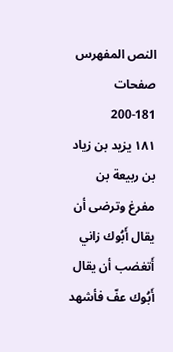النص المفهرس
صفحات 181-200
١٨١ يزيد بن زياد بن ربيعة بن مفرغ وترضى أن يقال أَبُوك زاني أَتغضب أن يقال أَبُوك عفّ فأشهد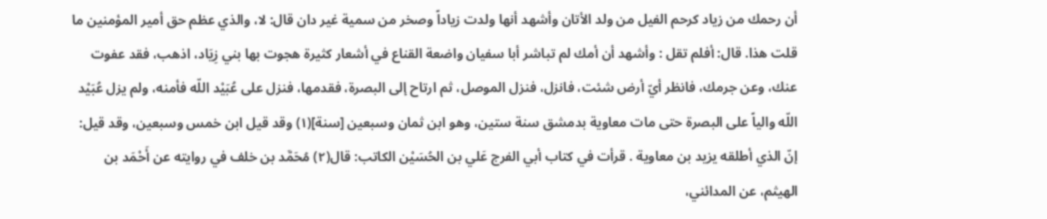أن رحمك من زياد كرحم الفيل من ولد الأتان وأشهد أنها ولدت زياداً وصخر من سمية غير دان قال: لا، والذي عظم حق أمير المؤمنين ما قلت هذا. قال: أفلم تقل : وأشهد أن أمك لم تباشر أبا سفيان واضعة القناع في أشعار كثيرة هجوت بها بني زِيَاد، اذهب، فقد عفوت عنك، وعن جرمك، فانظر أيّ أرض شئت، فانزل، فنزل الموصل، ثم ارتاح إلى البصرة، فقدمها، فنزل على عُبَيْد اللّه فأمنه، ولم يزل عُبَيْد اللّه والياً على البصرة حتى مات معاوية بدمشق سنة ستين، وهو ابن ثمان وسبعين [سنة](١) وقد قيل ابن خمس وسبعين، وقد قيل: إنّ الذي أطلقه يزيد بن معاوية . قرأت في كتاب أبي الفرج عَلي بن الحُسَيْن الكاتب: قال(٢) مُحَمَّد بن خلف في روايته عن أَحْمَد بن الهيثم، عن المدائني،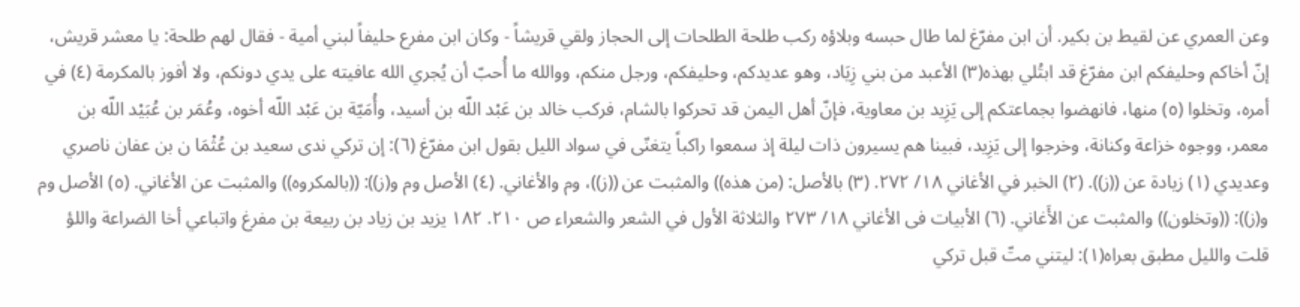وعن العمري عن لقيط بن بكير. أن ابن مفرّغ لما طال حبسه وبلاؤه ركب طلحة الطلحات إلى الحجاز ولقي قريشاً - وكان ابن مفرع حليفاً لبني أمية - فقال لهم طلحة: يا معشر قريش، إنّ أخاكم وحليفكم ابن مفرّغ قد ابتُلي بهذه(٣) الأعبد من بني زِيَاد، وهو عديدكم، وحليفكم، ورجل منكم، ووالله ما أُحبّ أن يُجري الله عافيته على يدي دونكم، ولا أفوز بالمكرمة (٤) في أمره، وتخلوا (٥) منها، فانهضوا بجماعتكم إلى يَزِيد بن معاوية، فإنّ أهل اليمن قد تحركوا بالشام، فركب خالد بن عَبْد اللّه بن أسيد، وأُمَيّة بن عَبْد اللّه أخوه، وعُمَر بن عُبَيْد اللّه بن معمر، ووجوه خزاعة وكنانة، وخرجوا إلى يَزِيد، فبينا هم يسيرون ذات ليلة إذ سمعوا راكباً يتغنّى في سواد الليل بقول ابن مفرّغ (٦): إن تركي ندى سعيد بن عُثْمَا ن بن عفان ناصري وعديدي (١) زيادة عن ((ز)). (٢) الخبر في الأغاني ١٨/ ٢٧٢. (٣) بالأصل: (من هذه)) والمثبت عن ((ز))، وم والأغاني. (٤) الأصل وم و(ز)): ((بالمكروه)) والمثبت عن الأغاني. (٥) الأصل وم و(ز)): ((وتخلون)) والمثبت عن الأَغاني. (٦) الأبيات فى الأغاني ١٨/ ٢٧٣ والثلاثة الأول في الشعر والشعراء ص ٢١٠. ١٨٢ يزيد بن زياد بن ربيعة بن مفرغ واتباعي أخا الضراعة واللؤ قلت والليل مطبق بعراه(١): ليتني متّ قبل تركي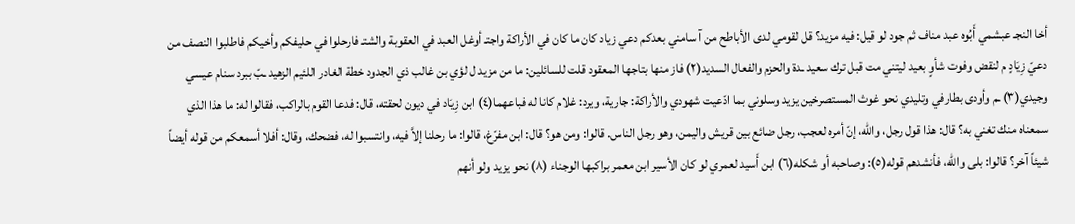أخا النجـ عبشمي أَبُوه عبد مناف ثم جود لو قيل: فيه مزيد؟ قل لقومي لدى الأباطح من آ سامني بعدكم دعي زياد كان ما كان في الأراكة واجتـ أوغل العبد في العقوبة والشتـ فارحلوا في حليفكم وأخيكم فاطلبوا النصف من دعيّ زِيَادٍ م لنقض وفوت شأوٍ بعيد ليتني مت قبل ترك سعيد ـدة والحزم والفعال السديد(٢) فاز منها بتاجها المعقود قلت للسائلين: ما من مزيد ل لؤي بن غالب ذي الجدود خطة الغادر اللئيم الزهيد ـبّ ببرد سنام عيسي وجيدي(٣) ـم وأودى بطارفي وتليدي نحو غوث المستصرخين يزيد وسلوني بما ادّعيت شهودي والأراكة: جارية، ويرد: غلام كانا له فباعهما(٤) ابن زِيَاد في ديون لحقته، قال: فدعا القوم بالراكب، فقالوا له: ما هذا الذي سمعناه منك تغني به؟ قال: هذا قول رجل، والله، إنّ أمره لعجب، رجل ضائع بين قريش واليمن، وهو رجل الناس. قالوا: ومن هو؟ قال: ابن مفرّغ، قالوا: ما رحلنا إلاَّ فيه، وانتسبوا له، فضحك، وقال: أفلا أسمعكم من قوله أيضاً شيئاً آخر؟ قالوا: بلى والله، فأنشدهم قوله(٥): وصاحبه أو شكله(٦) ابن أَسيد لعمري لو كان الأسير ابن معمر براكبها الوجناء (٨) نحو يزيد ولو أنهم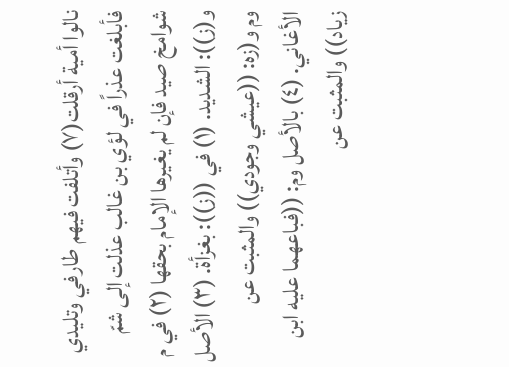نالوا أمية أرقلت(٧) وأتلفت فيهم طارفي وتليدي فأبلغت عذراً في لؤي بن غالب عذلت إلى شمّ شوامخ صيد فإن لم يغيرها الإمام بحقها (٢) في م و(ز)): الشديد. (١) في ((ز)): بغزأة. (٣) الأصل وم و(زه: ((عيشي وجودي)) والمثبت عن الأغاني. (٤) بالأصل وم: ((فباعهما عليه ابن زياد)) والمثبت عن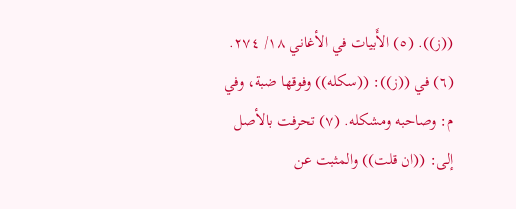((ز)). (٥) الأَبيات في الأغاني ١٨/ ٢٧٤. (٦) في ((ز)): ((سكله)) وفوقها ضبة، وفي م: وصاحبه ومشكله. (٧) تحرفت بالأصل إلى: ((ان قلت)) والمثبت عن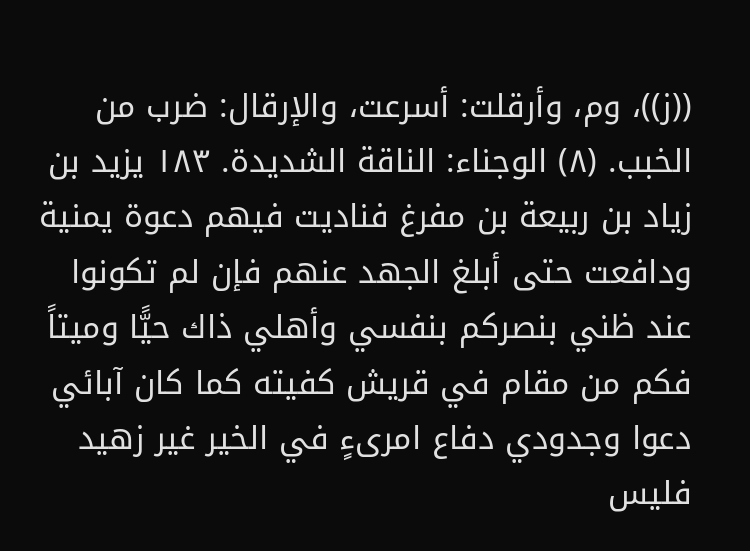((ز))، وم، وأرقلت: أسرعت، والإرقال: ضرب من الخبب. (٨) الوجناء: الناقة الشديدة. ١٨٣ يزيد بن زياد بن ربيعة بن مفرغ فناديت فيهم دعوة يمنية ودافعت حتى أبلغ الجهد عنهم فإن لم تكونوا عند ظني بنصركم بنفسي وأهلي ذاك حيًّا وميتاً فكم من مقام في قريش كفيته كما كان آبائي دعوا وجدودي دفاع امرىءٍ في الخير غير زهيد فليس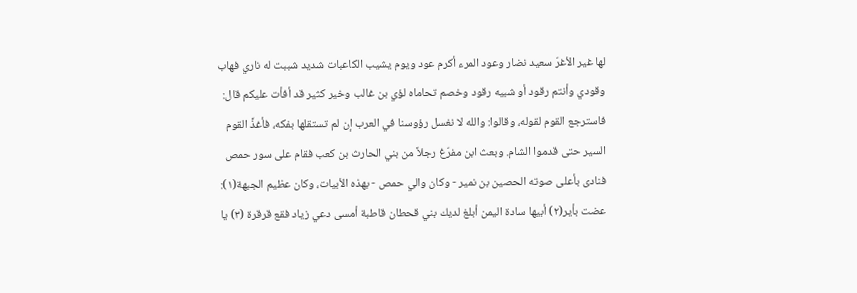لها غير الأغرّ سعيد نضار وعود المرء أكرم عود ويوم يشيب الكاعبات شديد شببت له ناري فهاب وقودي وأنتم رقود أو شبيه رقود وخصم تحاماه لؤي بن غالب وخير كثير قد أفأت عليكم قال: فاسترجع القوم لقوله، وقالوا: والله لا نغسل رؤوسنا في العرب إن لم تستقلها بفكه، فأغذَّ القوم السير حتى قدموا الشام. وبعث ابن مفرّغ رجلاً من بني الحارث بن كعب فقام على سور حمص فنادى بأعلى صوته الحصين بن نمير - وكان والي حمص - بهذه الأبيات، وكان عظيم الجبهة(١): عضت بأير(٢) أبيها سادة اليمن أبلغ لديك بني قحطان قاطبة أمسى دعي زياد فقع قرقرة (٣) يا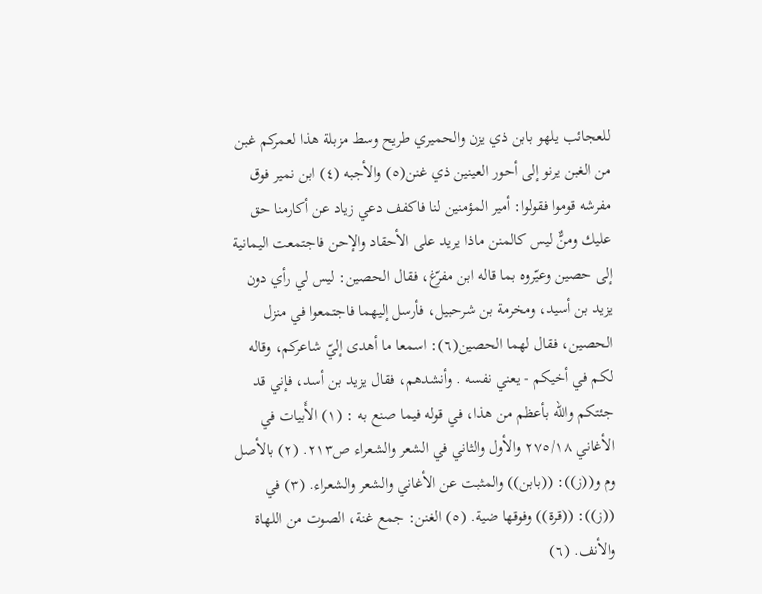للعجائب يلهو بابن ذي يزن والحميري طريح وسط مزبلة هذا لعمركم غبن من الغبن يرنو إلى أحور العينين ذي غنن(٥) والأجبه (٤) ابن نمير فوق مفرشه قوموا فقولوا: أمير المؤمنين لنا فاكفف دعي زياد عن أكارمنا حق عليك ومنٌّ ليس كالمنن ماذا يريد على الأحقاد والإحن فاجتمعت اليمانية إلى حصين وعيّروه بما قاله ابن مفرّغ، فقال الحصين: ليس لي رأي دون يزيد بن أسيد، ومخرمة بن شرحبيل، فأرسل إليهما فاجتمعوا في منزل الحصين، فقال لهما الحصين(٦): اسمعا ما أهدى إليّ شاعركم، وقاله لكم في أخيكم - يعني نفسه . وأنشدهم، فقال يزيد بن أسد، فإني قد جئتكم والله بأعظم من هذا، في قوله فيما صنع به : (١) الأَبيات في الأغاني ٢٧٥/١٨ والأول والثاني في الشعر والشعراء ص٢١٣. (٢) بالأصل وم و((ز)): ((بابن)) والمثبت عن الأغاني والشعر والشعراء. (٣) في ((ز)): ((قرة)) وفوقها ضية. (٥) الغنن: جمع غنة، الصوت من اللهاة والأنف. (٦)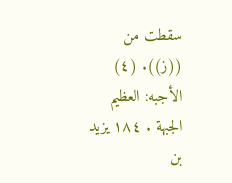سقطت من ((ز)). (٤) الأجبه: العظيم الجبهة . ١٨٤ يزيد بن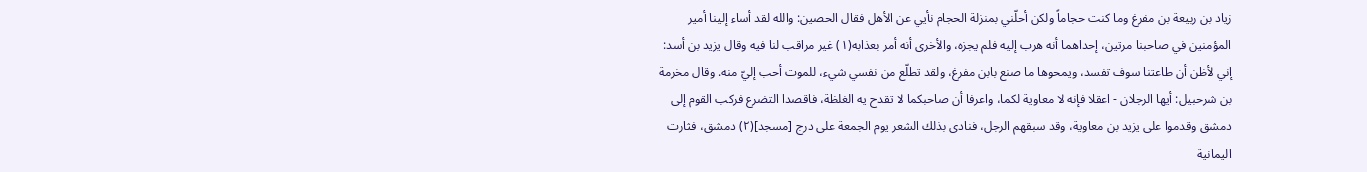زياد بن ربيعة بن مفرغ وما كنت حجاماً ولكن أحلّني بمنزلة الحجام نأيي عن الأهل فقال الحصين: والله لقد أساء إلينا أمير المؤمنين في صاحبنا مرتين، إحداهما أنه هرب إليه فلم يجزه، والأخرى أنه أمر بعذابه(١) غير مراقب لنا فيه وقال يزيد بن أسد: إني لأظن أن طاعتنا سوف تفسد، ويمحوها ما صنع بابن مفرغ، ولقد تطلّع من نفسي شيء، للموت أحب إليّ منه. وقال مخرمة بن شرحبيل: أيها الرجلان - اعقلا فإنه لا معاوية لكما، واعرفا أن صاحبكما لا تقدح يه الغلظة، فاقصدا التضرع فركب القوم إلى دمشق وقدموا على يزيد بن معاوية، وقد سبقهم الرجل، فنادى بذلك الشعر يوم الجمعة على درج [مسجد](٢) دمشق، فثارت اليمانية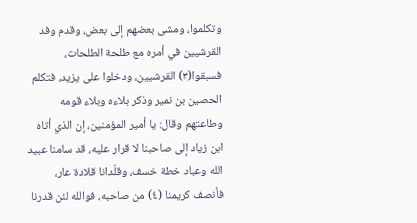وتكلموا، ومشى بعضهم إلى بعض، وقدم وفد القرشيين في أمره مع طلحة الطلحات، فسبقوا(٣) القرشيين، ودخلوا على يزيد، فتكلم الحصين بن نمير وذكر بلاءه وبلاء قومه وطاعتهم وقال: يا أمير المؤمنين، إن الذي أتاه ابن زياد إلى صاحبنا لا قرار عليه، قد سامنا عبيد الله وعباد خطة خسف، وقلّدانا قلادة عار، فأنصف كريمنا (٤) من صاحبه، فوالله لئن قدرنا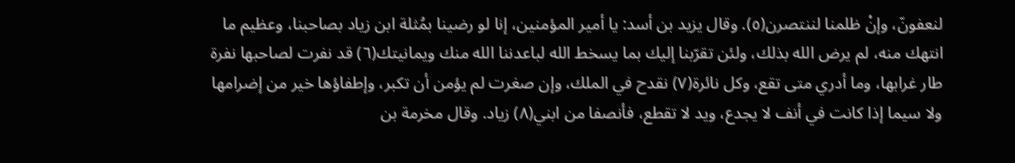لنعفونّ، وإنْ ظلمنا لننتصرن(٥). وقال يزيد بن أسد: يا أمير المؤمنين، إنا لو رضينا بمُثلة ابن زياد بصاحبنا، وعظيم ما انتهك منه، لم يرض الله بذلك، ولئن تقرّبنا إليك بما يسخط الله لباعدننا الله منك ويمانيتك(٦) قد نفرت لصاحبها نفرة طار غرابها، وما أدري متى تقع، وكل نائرة(٧) نقدح في الملك، وإن صغرت لم يؤمن أن تكبر، وإطفاؤها خير من إضرامها ولا سيما إذا كانت في أنف لا يجدع، ويد لا تقطع، فأنصفا من ابني(٨) زياد. وقال مخرمة بن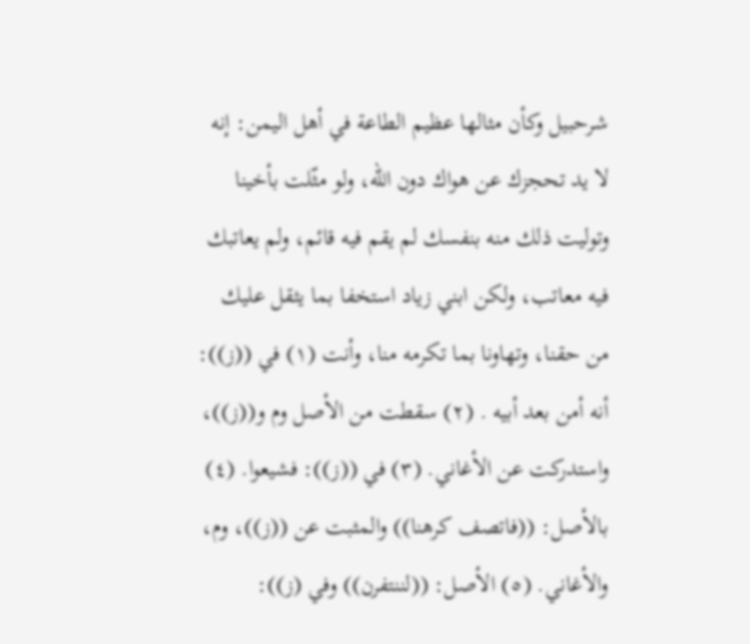شرحبيل وكأن مثالها عظيم الطاعة في أهل اليمن: إنه لا يد تحجزك عن هواك دون الله، ولو مثّلت بأخينا وتوليت ذلك منه بنفسك لم يقم فيه قائم، ولم يعاتبك فيه معاتب، ولكن ابني زياد استخفا بما يثقل عليك من حقنا، وتهاونا بما تكرمه منا، وأنت (١) في ((ز)): أنه أمن بعد أبيه . (٢) سقطت من الأصل وم و((ز))، واستدركت عن الأغاني. (٣) في ((ز)): فشيعوا. (٤) بالأصل: ((فاتصف كرهنا)) والمثبت عن ((ز))، وم، والأغاني. (٥) الأصل: ((لننتفرن)) وفي (ز)):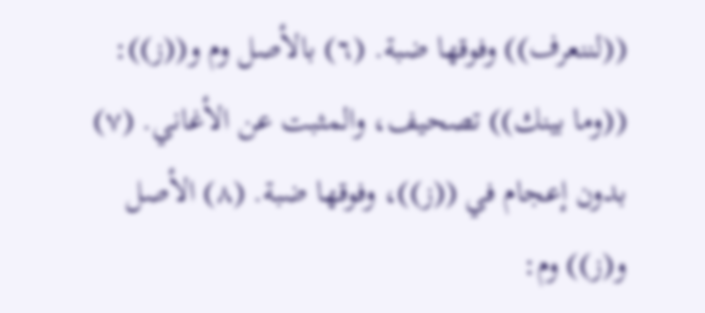((لننعرف)) وفوقها ضبة. (٦) بالأصل وم و((ز)): ((وما بينك)) تصحيف، والمثبت عن الأغاني. (٧) بدون إعجام في ((ز))، وفوقها ضبة. (٨) الأصل و(ز)) وم: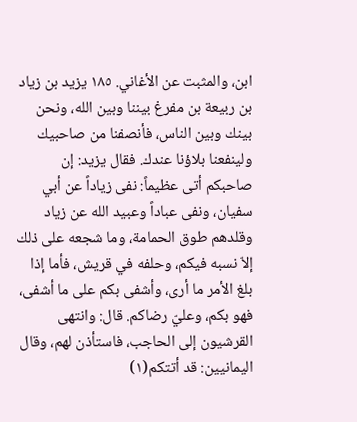ابن، والمثبت عن الأغاني. ١٨٥ يزيد بن زياد بن ربيعة بن مفرغ بيننا وبين الله، ونحن بينك وبين الناس، فأنصفنا من صاحبيك ولينفعنا بلاؤنا عندك. فقال يزيد: إن صاحبكم أتى عظيماً: نفى زياداً عن أبي سفيان، ونفى عباداً وعبيد الله عن زياد وقلدهم طوق الحمامة، وما شجعه على ذلك إلاّ نسبه فيكم، وحلفه في قريش، فأما إذا بلغ الأمر ما أرى، وأشفى بكم على ما أشفى، فهو بكم، وعليّ رضاكم. قال: وانتهى القرشيون إلى الحاجب، فاستأذن لهم، وقال اليمانيين: قد أتتكم(١)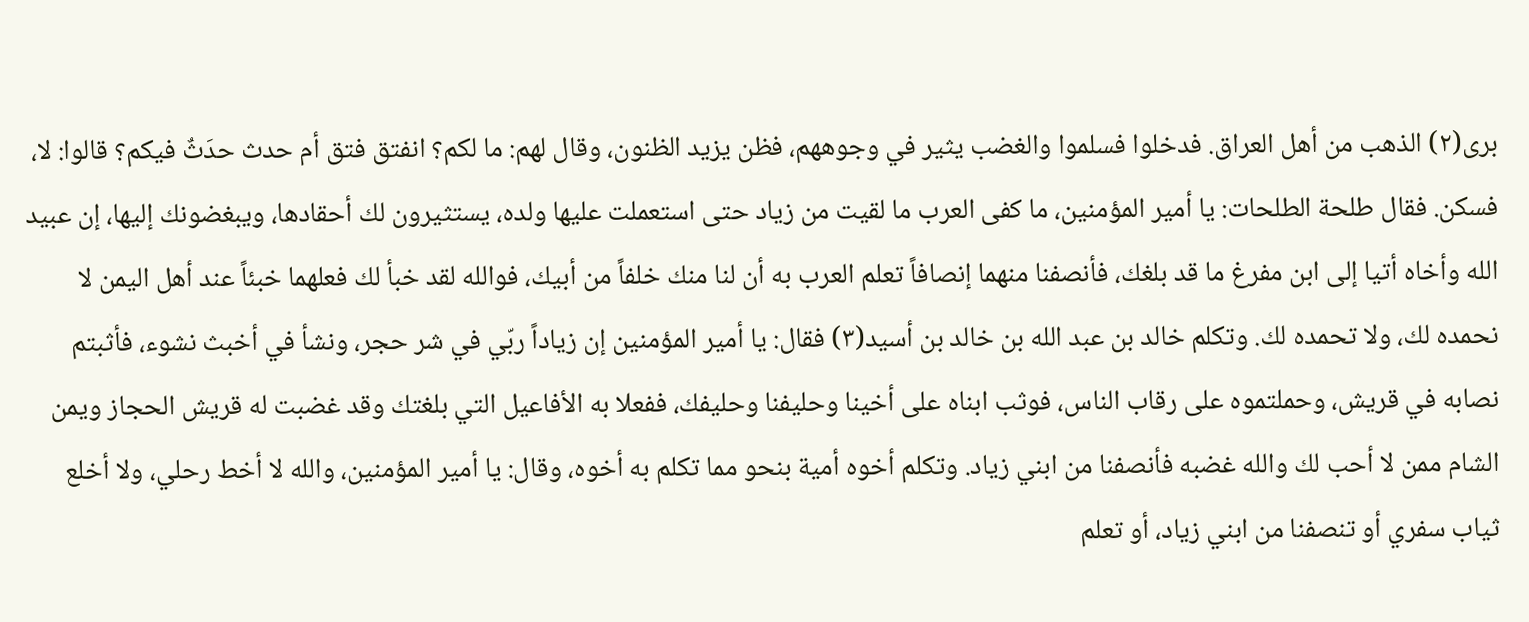برى(٢) الذهب من أهل العراق. فدخلوا فسلموا والغضب يثير في وجوههم، فظن يزيد الظنون، وقال لهم: ما لكم؟ انفتق فتق أم حدث حدَثٌ فیکم؟ قالوا: لا، فسکن. فقال طلحة الطلحات: يا أمير المؤمنين، ما كفى العرب ما لقيت من زياد حتى استعملت عليها ولده، يستثيرون لك أحقادها، ويبغضونك إليها، إن عبيد الله وأخاه أتيا إلى ابن مفرغ ما قد بلغك، فأنصفنا منهما إنصافاً تعلم العرب به أن لنا منك خلفاً من أبيك، فوالله لقد خبأ لك فعلهما خبئاً عند أهل اليمن لا نحمده لك، ولا تحمده لك. وتكلم خالد بن عبد الله بن خالد بن أسيد(٣) فقال: يا أمير المؤمنين إن زياداً ربّي في شر حجر، ونشأ في أخبث نشوء، فأثبتم نصابه في قريش، وحملتموه على رقاب الناس، فوثب ابناه على أخينا وحليفنا وحليفك، ففعلا به الأفاعيل التي بلغتك وقد غضبت له قريش الحجاز ويمن الشام ممن لا أحب لك والله غضبه فأنصفنا من ابني زياد. وتكلم أخوه أمية بنحو مما تكلم به أخوه، وقال: يا أمير المؤمنين، والله لا أخط رحلي، ولا أخلع ثياب سفري أو تنصفنا من ابني زياد، أو تعلم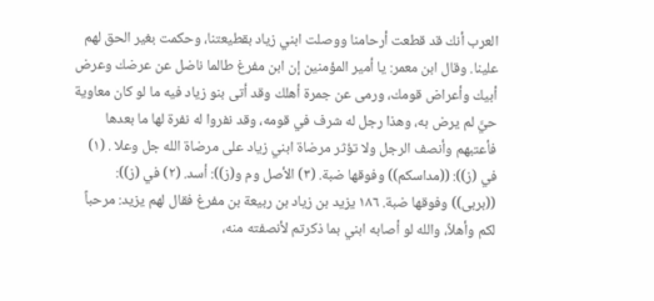العرب أنك قد قطعت أرحامنا ووصلت ابني زياد بقطيعتنا، وحكمت بغير الحق لهم علينا. وقال ابن معمر: يا أمير المؤمنين إن ابن مفرغ طالما ناضل عن عرضك وعرض أبيك وأعراض قومك، ورمی عن جمرة أهلك وقد أتى بنو زياد فيه ما لو کان معاوية حيَّ لم يرض به، وهذا رجل له شرف في قومه، وقد نفروا له نفرة لها ما بعدها فأعتبهم وأنصف الرجل ولا تؤثر مرضاة ابني زياد على مرضاة الله جل وعلا . (١) في (ز)): ((مداسكم)) وفوقها ضبة. (٣) الأصل وم و(ز)): أسد. (٢) في (ز)): ((بربى)) وفوقها ضبة. ١٨٦ يزيد بن زياد بن ربيعة بن مفرغ فقال لهم يزيد: مرحباً لكم وأهلاً، والله لو أصابه ابني بما ذكرتم لأنصفته منه،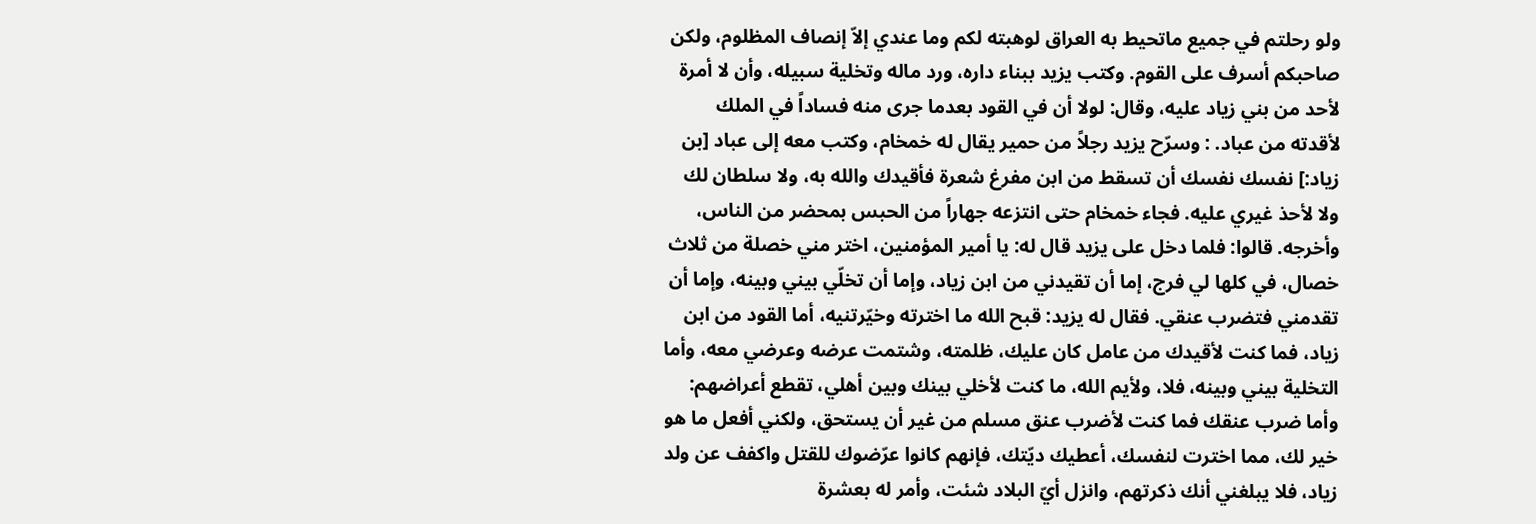ولو رحلتم في جميع ماتحيط به العراق لوهبته لكم وما عندي إلاّ إنصاف المظلوم، ولكن صاحبكم أسرف على القوم. وكتب يزيد ببناء داره، ورد ماله وتخلية سبيله، وأن لا أمرة لأحد من بني زياد عليه، وقال: لولا أن في القود بعدما جرى منه فساداً في الملك لأقدته من عباد. : وسرّح يزيد رجلاً من حمير يقال له خمخام، وكتب معه إلى عباد [بن زياد:] نفسك نفسك أن تسقط من ابن مفرغ شعرة فأقيدك والله به، ولا سلطان لك ولا لأحذ غيري عليه. فجاء خمخام حتى انتزعه جهاراً من الحبس بمحضر من الناس، وأخرجه. قالوا: فلما دخل على يزيد قال له: يا أمير المؤمنين، اختر مني خصلة من ثلاث خصال، في كلها لي فرج، إما أن تقيدني من ابن زياد، وإما أن تخلّي بيني وبينه، وإما أن تقدمني فتضرب عنقي. فقال له يزيد: قبح الله ما اخترته وخيّرتنيه، أما القود من ابن زياد، فما كنت لأقيدك من عامل كان عليك، ظلمته، وشتمت عرضه وعرضي معه، وأما التخلية بيني وبينه، فلا، ولأيم الله، ما كنت لأخلي بينك وبين أهلي، تقطع أعراضهم: وأما ضرب عنقك فما كنت لأضرب عنق مسلم من غير أن يستحق، ولكني أفعل ما هو خير لك، مما اخترت لنفسك، أعطيك ديّتك، فإنهم كانوا عرّضوك للقتل واكفف عن ولد زياد، فلا يبلغني أنك ذكرتهم، وانزل أيّ البلاد شئت، وأمر له بعشرة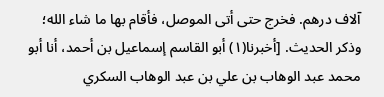آلاف درهم. فخرج حتى أتى الموصل، فأقام بها ما شاء الله؛ وذكر الحديث. [أخبرنا(١) أبو القاسم إسماعيل بن أحمد، أنا أبو محمد عبد الوهاب بن علي بن عبد الوهاب السكري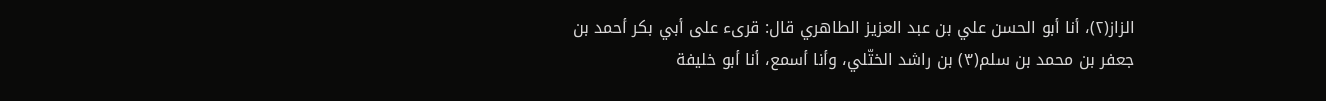الزاز(٢)، أنا أبو الحسن علي بن عبد العزيز الطاهري قال: قرىء على أبي بكر أحمد بن جعفر بن محمد بن سلم(٣) بن راشد الختّلي، وأنا أسمع، أنا أبو خليفة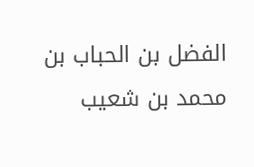الفضل بن الحباب بن محمد بن شعيب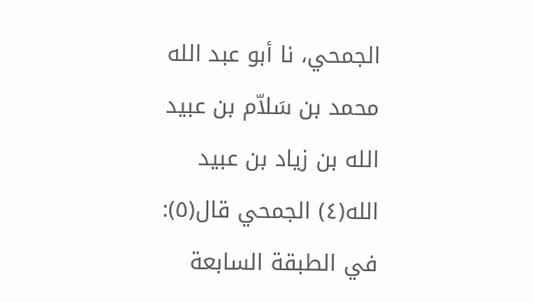الجمحي، نا أبو عبد الله محمد بن سَلاّم بن عبيد الله بن زياد بن عبيد الله(٤) الجمحي قال(٥): في الطبقة السابعة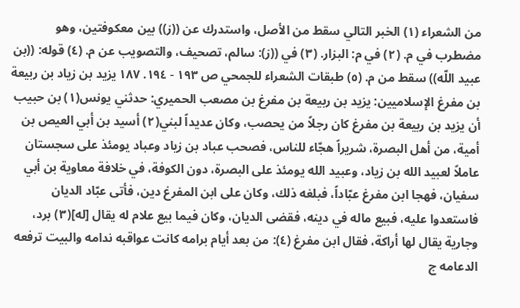من الشعراء (١) الخبر التالي سقط من الأصل، واستدرك عن ((ز)) بين معكوفتين، وهو مضطرب في م. (٢) في م: البزار. (٣) في ((ز): سالم، تصحيف، والتصويب عن م. (٤) قوله: ((بن عبيد اللّه)) سقط من م. (٥) طبقات الشعراء للجمحي ص ١٩٣ - ١٩٤. ١٨٧ يزيد بن زياد بن ربيعة بن مفرغ الإسلاميين: يزيد بن ربيعة بن مفرغ بن مصعب الحميري: حدثني يونس(١) بن حبيب أن يزيد بن ربيعة بن مفرغ كان رجلاً من يحصب، وكان عديداً لبني(٢) أسيد بن أبي العيص بن أمية، من أهل البصرة، شريراً هجّاء للناس، فصحب عباد بن زياد وعباد يومئذ على سجستان عاملاً لعبيد الله بن زياد، وعبيد الله يومئذ على البصرة، دون الكوفة، في خلافة معاوية بن أبي سفيان، فهجا ابن مفرغ عبّاداً، فبلغه ذلك، وكان على ابن المفرغ دين، فأتى عبّاد الديان فاستعدوا عليه، فبيع ماله في دينه، فقضى الديان، وكان فيما بيع علام له يقال [له](٣) برد، وجارية يقال لها أراكة، فقال ابن مفرغ (٤): من بعد أيام برامه كانت عواقبه ندامه والبيت ترفعه الدعامه ج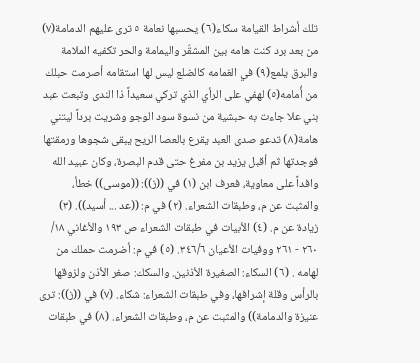تلك أشراط القيامة سكاء(٦) يحسبها نعامة ٥ ترى عليهم الدمامة(٧) من بعد برد كنت هامه بين المشقّر واليمامة والحر تكفيه الملامة والبرق يلمع(٩) في الغمامه كالضلع ليس لها استقامه أصرمت حبلك من أُمامه(٥) لهفي على الرأي الذي تركي سعيداً ذا الندى وتبعت عبد بني علا جاءت به حبشية من نسوة سود الوجو وشريت برداً ليتني هامة(٨) تدعو صدى العبد يقرع بالعصا الريح يبقى شجوها ورمقتها فوجدتها ثم أقبل يزيد بن مفرغ حتى قدم البصرة، وكان عبيد الله وافداً على معاوية، فعرف ابن (١) في ((ز)): ((موسى)) خطأ، والمثبت عن م، وطبقات الشعراء. (٢) في م: ((عد ... أسيد)). (٣) زيادة عن م. (٤) الأبيات في طبقات الشعراء ص ١٩٣ والأغاني ١٨/ ٢٦٠ - ٢٦١ ووفيات الأعيان ٣٤٦/٦. (٥) في م: أضرمت حملك من لهامه . (٦) السكاء: الصغيرة الأذنين. والسكك: صغر الأذن ولزوقها بالرأس وقلة إشرافها، وفي طبقات الشعراء: شكاء. (٧) في ((ز)): ترى عنيزة والدمامة)) والمثبت عن م، وطبقات الشعراء. (٨) في طبقات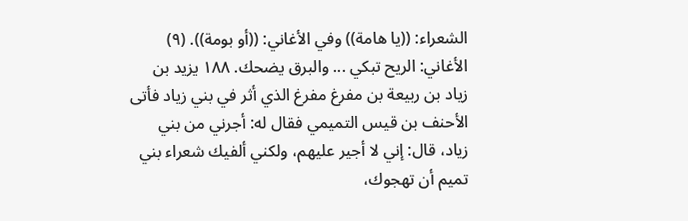الشعراء: ((يا هامة)) وفي الأغاني: ((أو بومة)). (٩) الأغاني: الريح تبكي ... والبرق يضحك. ١٨٨ يزيد بن زياد بن ربيعة بن مفرغ مفرغ الذي أثر في بني زياد فأتى الأحنف بن قيس التميمي فقال له: أجرني من بني زياد، قال: إني لا أجير عليهم، ولكني ألفيك شعراء بني تميم أن تهجوك،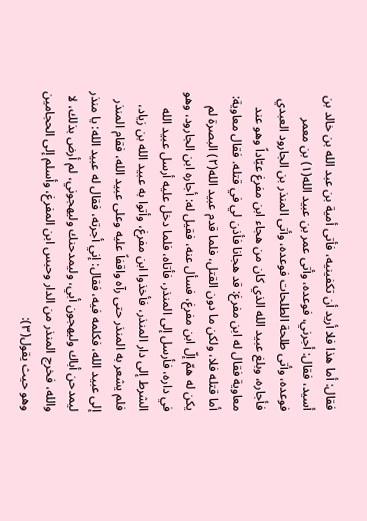فقال: أما هذا فلا أريد أن تكفينيه، فأتى أمية بن عبد الله بن خالد بن أسيد، فقال: أجرني، فوعده، وأتى عمر بن عبيد الله(١) بن معمر فوعده، وأتى طلحة الطلحات فوعده، وأتى المنذر بن الجارود العبدي فأجاره، وبلغ عبيد الله الذي كان من هجاء ابن مفرغ عبّاداً وهو عند معاوية فقال له ابن مفرغ: قد هجانا فأذن لي في قتله. فقال معاوية: أما قتله فلا، ولكن ما دون القتل، فلما قدم عبيد الله(٢) البصرة لم يكن له همّ إلّ ابن مفرغ، فسأل عنه، فقيل له: أجاره ابن الجارود، وهو في داره، فأرسل إلى المنذر، فأتاه، فلما دخل عليه أرسل عبيد الله الشرط إلى دار المنذر، فأخذوا ابن مفرغ، وأتوا به عبيد الله بن زياد، فلم يشعر به المنذر حتى رآه واقفاً عليه وعلى عبيد الله، فقام المنذر إلى عبيد الله، فكلمه فيه، فقال: إني أجرته، فقال له عبيد الله: يا منذر ليمدحن أباك وليهجون أبي، وليمدحنك وليهجوني، لم أرض بذلك، لا والله، فخرج المنذر من الدار وحبس ابن المفرغ، وأسلم إلى الحجامين وهو حيث يقول(٣):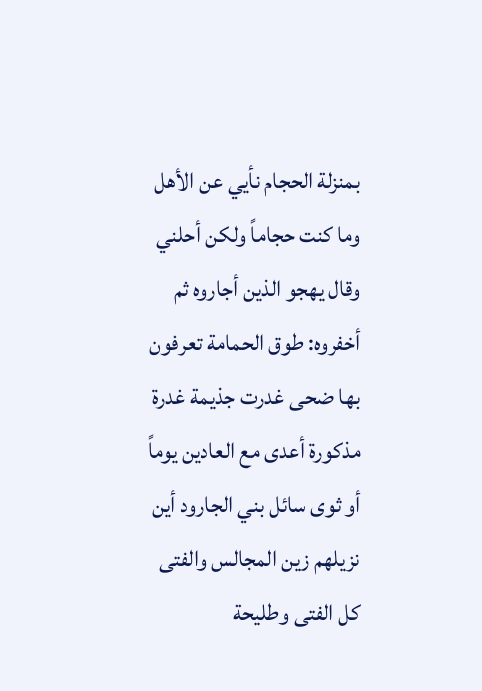بمنزلة الحجام نأيي عن الأهل وما كنت حجاماً ولكن أحلني وقال يهجو الذين أجاروه ثم أخفروه: طوق الحمامة تعرفون بها ضحى غدرت جذيمة غدرة مذكورة أعدى مع العادين يوماً أو ثوى سائل بني الجارود أين نزيلهم زين المجالس والفتى كل الفتى وطليحة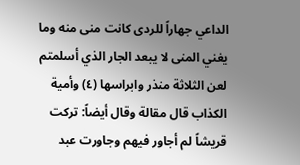الداعي جهاراً للردى كانت منى منه وما يغني المنى لا يبعد الجار الذي أسلمتم لعن الثلاثة منذر وابراسها (٤) وأمية الكذاب قال مقالة وقال أيضاً: تركت قريشاً لم أجاور فيهم وجاورت عبد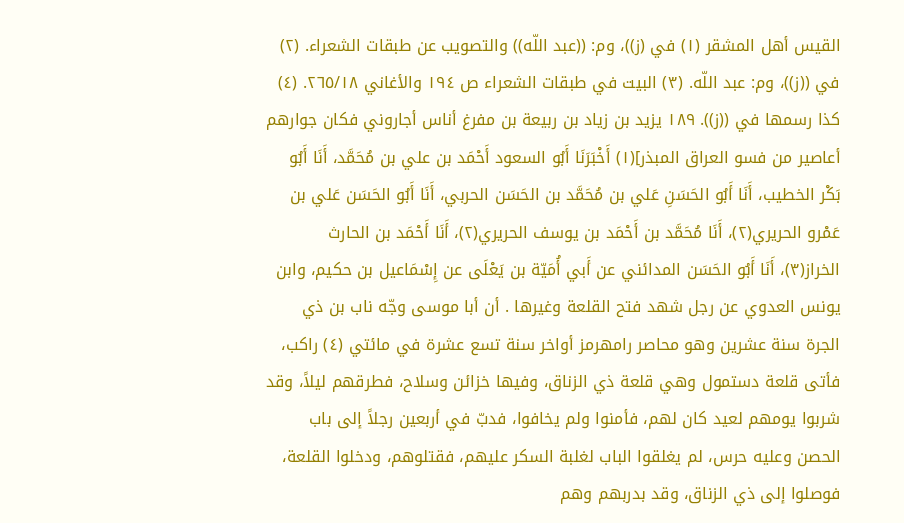القيس أهل المشقر (١) في (ز))، وم: ((عبد اللّه)) والتصويب عن طبقات الشعراء. (٢) في ((ز))، وم: عبد اللّه. (٣) البيت في طبقات الشعراء ص ١٩٤ والأغاني ٢٦٥/١٨. (٤) كذا رسمها في ((ز)). ١٨٩ يزيد بن زياد بن ربيعة بن مفرغ أناس أجاروني فكان جوارهم أعاصير من فسو العراق المبذر](١) أَخْبَرَنَا أَبُو السعود أَحْمَد بن علي بن مُحَمَّد، أَنَا أَبُو بَكْر الخطيب، أَنَا أَبُو الحَسَنِ عَلي بن مُحَمَّد بن الحَسَن الحربي، أَنَا أَبُو الحَسَن عَلي بن عَمْرو الحريري(٢)، أَنَا مُحَمَّد بن أَحْمَد بن يوسف الحريري(٢)، أَنَا أَحْمَد بن الحارث الخراز(٣)، أَنَا أَبُو الحَسَن المدائني عن أَبي أُمَيّة بن يَعْلَى عن إِسْمَاعيل بن حكيم، وابن يونس العدوي عن رجل شهد فتح القلعة وغيرها . أن أبا موسى وجّه ناب بن ذي الجرة سنة عشرين وهو محاصر رامهرمز أواخر سنة تسع عشرة في مائتي (٤) راكب، فأتى قلعة دستمول وهي قلعة ذي الزناق، وفيها خزائن وسلاح، فطرقهم ليلاً، وقد شربوا يومهم لعيد كان لهم، فأمنوا ولم يخافوا، فدبّ في أربعين رجلاً إلى باب الحصن وعليه حرس، لم يغلقوا الباب لغلبة السكر عليهم، فقتلوهم، ودخلوا القلعة، فوصلوا إلى ذي الزناق، وقد بدربهم وهم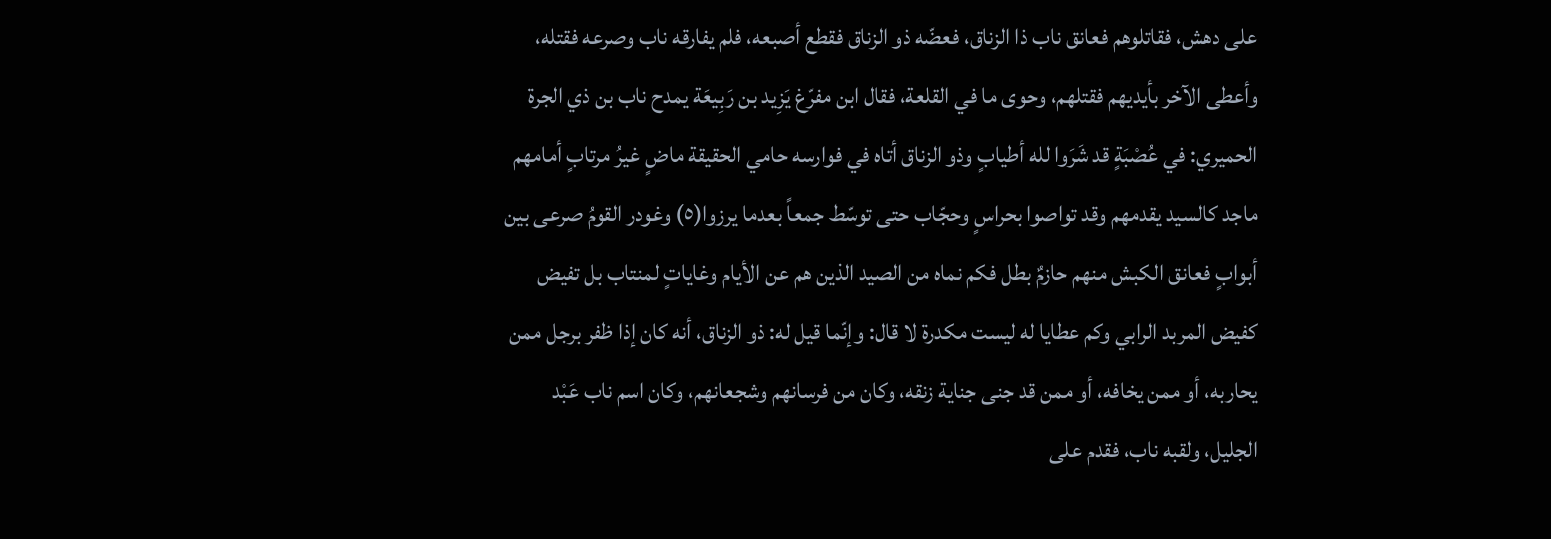على دهش، فقاتلوهم فعانق ناب ذا الزناق، فعضّه ذو الزناق فقطع أصبعه، فلم يفارقه ناب وصرعه فقتله، وأعطى الآخر بأيديهم فقتلهم، وحوى ما في القلعة، فقال ابن مفرّغ يَزِيد بن رَبِيعَة يمدح ناب بن ذي الجرة الحميري: في عُصْبَةٍ قد شَرَوا لله أطیابٍ وذو الزناق أتاه في فوارسه حامي الحقيقة ماضٍ غيرُ مرتابٍ أمامهم ماجد كالسيد يقدمهم وقد تواصوا بحراسٍ وحجّاب حتى توسّط جمعاً بعدما يرزوا(٥) وغودر القومُ صرعى بين أبوابٍ فعانق الكبش منهم حازمٌ بطل فكم نماه من الصيد الذين هم عن الأيام وغاياتٍ لمنتاب بل تفيض كفيض المربد الرابي وكم عطايا له ليست مكدرة لا قال: وإنّما قيل له: ذو الزناق، أنه كان إذا ظفر برجل ممن يحاربه، أو ممن يخافه، أو ممن قد جنى جناية زنقه، وكان من فرسانهم وشجعانهم، وكان اسم ناب عَبْد الجليل، ولقبه ناب، فقدم على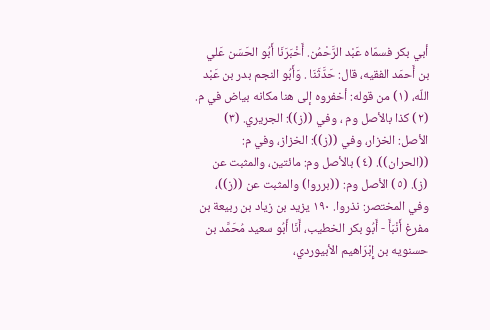أبي بكر فسمّاه عَبْد الرَّحْمُن. أَخْبَرَنَا أَبُو الحَسَن عَلي بن أَحمَد الفقيه، قال: حَدَّثَنَا . وَأَبُو النجم بدر بن عَبْد اللّه، (١) من قوله: أخفروه إلى هنا مكانه بياض في م. (٢) كذا بالأصل وم ، وفي ((ز)): الجريري. (٣) الأصل: الخزار، وفي ((ز)): الخزاز، وفي م: ((الحران)). (٤) بالأصل وم: مائتين، والمثبت عن (ز). (٥) الأصل وم: ((برروا) والمثبت عن ((ز))، وفي المختصر: نذروا. ١٩٠ يزيد بن زياد بن ربيعة بن مفرغ أَنْبَأَ - أَبُو بكر الخطيب، أَنَا أَبُو سعيد مُحَمَّد بن حسنويه بن إِبْرَاهيم الأبيوردي،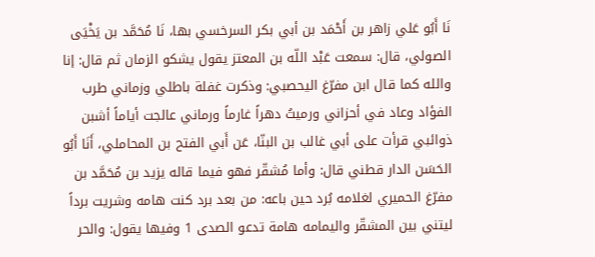نَا أَبُو عَلي زاهر بن أَحْمَد بن أبي بكر السرخسي بها، نَا مُحَمَّد بن يَخْيَى الصولي، قال: سمعت عَبْد اللّه بن المعتز يقول يشكو الزمان ثم قال: إنا والله كما قال ابن مفرّغ اليحصبي: وذكرت غفلة باطلي وزماني طرب الفؤاد وعاد في أحزاني ورميتُ دهراً غارماً ورماني عالجت أياماً أشبن ذوائبي قرأت على أبي غالب بن البنّا، عَن أَبي الفتح بن المحاملي، أَنَا أَبُو الحَسَن الدار قطني قال: وأما مُشقّر فهو فيما قاله یزید بن مُحَمَّد بن مفرّغ الحميري لغلامه بُرد حین باعه: من بعد برد كنت هامه وشريت برداً ليتني بين المشقّر واليمامه هامة تدعو الصدى 1 وفيها يقول: والحر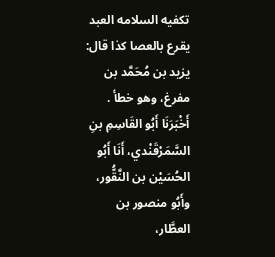تكفيه السلامه العبد يقرع بالعصا كذا قال: يزيد بن مُحَمَّد بن مفرغ، وهو خطأ . أَخْبَرَنَا أَبُو القَاسِمِ بنِ السَّمَرْقَنْدي، أَنَا أَبُو الحُسَيْن بن النَّقُّور، وأَبُو منصور بن العطَّار،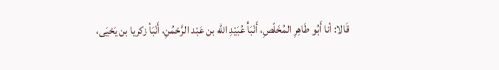قَالا: أنا أَبُو طَاهِرِ المُخَلّصِ، أَنْبَأْ عُبَيْدِ اللّه بن عَبْد الرَّحْمُنِ، أَنْبَأ زكريا بن يَحْيَى،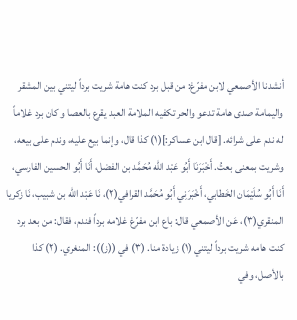أنشدنا الأصمعي لابن مفرّغ: من قبل برد كنت هامة شريت برداً ليتني بين المشقر واليمامة صدى هامة تدعو والحر تكفيه الملامة العبد يقرع بالعصا و کان برد غلاماً له ندم علی شرائه. [قال ابن عساكر:](١) كذا قال، وإنما بيع عليه، وندم على بيعه، وشريت بمعنى بعتُ. أَخْبَرَنَا أَبُو عَبْد اللّه مُحَمَّد بن الفضل، أَنَا أَبُو الحسين الفارسي، أَنَا أَبُو سُلَيْمَان الخَطابي، أَخْبَرَنِي أَبُو مُحَمَّد القرافي(٢)، نَا عَبْد اللّه بن شبيب، نَا زكريا المنقري(٣)، عَن الأصمعي قال: باع ابن مفرّغ غلامه برداً فندم، فقال: من بعد برد كنت هامه شريت برداً ليتني (١) زيادة منا. (٣) في ((ز)): المنغري. (٢) كذا بالأصل، وفي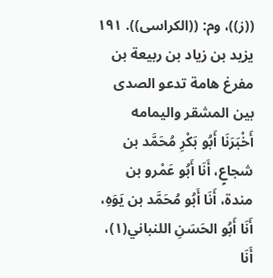((ز))، وم: ((الكراسى)). ١٩١ يزيد بن زياد بن ربيعة بن مفرغ هامة تدعو الصدى بين المشقر واليمامه أَخْبَرَنَا أَبُو بَكْرِ مُحَمَّد بن شجاعٍ، أَنَا أَبُو عَمْرو بن مندة، أَنَا أَبُو مُحَمَّد بن يَوَهِ، أَنَا أَبُو الحَسَنِ اللنباني(١)، أَنَا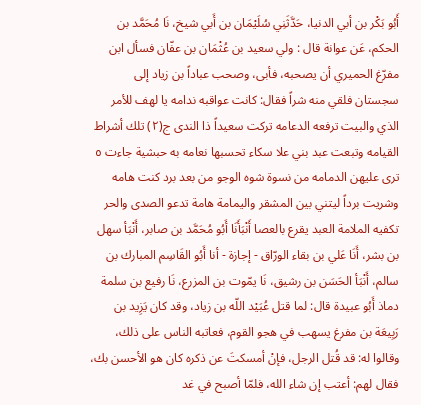أَبُو بَكْر بن أبي الدنيا، حَدَّثَنِي سُلَيْمَان بن أَبي شيخ، نَا مُحَمَّد بن الحكم، عَن عوانة قال : ولي سعيد بن عُثْمَان بن عفّان فسأل ابن مفرّغ الحميري أن يصحبه، فأبى، وصحب عباداً بن زياد إلى سجستان فلقي منه شراً فقال: كانت عواقبه ندامه يا لهف للأمر الذي والبيت ترفعه الدعامه تركت سعيداً ذا الندى ج(٢) تلك أشراط القيامه وتبعت عبد بني علا سكاء تحسبها نعامه به حبشية جاءت ٥ ترى عليهن الدمامه من نسوة شوه الوجو من بعد برد كنت هامه وشريت برداً ليتني بين المشقر واليمامة هامة تدعو الصدى والحر تكفيه الملامة العبد يقرع بالعصا أَنْبَأَنَا أَبُو مُحَمَّد بن صابر، أَنْبَأ سهل بن بشر، أَنَا عَلي بن بقاء الورّاق - إجازة - أنا أَبُو القَاسِم المبارك بن سالم، أَنْبَأ الحَسَن بن رشيق، نَا يمّوت بن المزرع، نَا رفيع بن سلمة دماذ أَبُو عبيدة قال: لما قتل عُبَيْد اللّه بن زياد، وقد كان يَزِيد بن رَبِيعَة بن مفرغ يسهب في هجو القوم، فعاتبه الناس على ذلك، وقالوا له: قد قُتل الرجل، فإنْ أمسكتَ عن ذكره كان هو الأحسن بك، فقال لهم: أعتب إن شاء الله، فلمّا أصبح في غد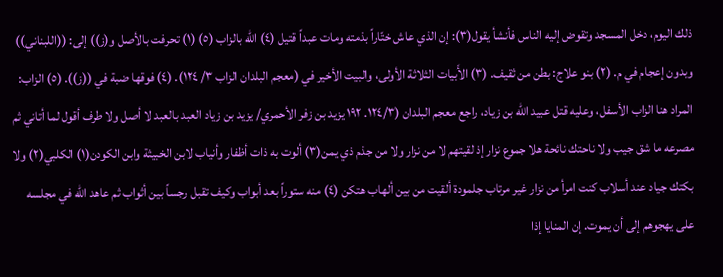ذلك اليوم، دخل المسجد وتقوض إليه الناس فأنشأ يقول(٣): إن الذي عاش ختّاراً بذمته ومات عبداً قتيل (٤) الله بالزاب (٥) (١) تحرفت بالأصل و(ز)) إلى: ((اللبناني)) وبدون إعجام في م. (٢) بنو علاج: بطن من ثقيف. (٣) الأَبيات الثلاثة الأولى، والبيت الأخير في (معجم البلدان الزاب ٣/ ١٢٤). (٤) فوقها ضبة في ((ز)). (٥) الزاب: المراد هنا الزاب الأسفل، وعليه قتل عبيد الله بن زياد، راجع معجم البلدان (١٢٤/٣. ١٩٢ یزید بن زفر الأحمري/ یزید بن زیاد العبد بالعبد لا أصل ولا طرف أقول لما أتاني ثم مصرعه ما شق جيب ولا ناحتك نائحة هلا جموع نزار إذ لقيتهم لا من نزار ولا من جذم ذي يمن(٣) ألوت به ذات أظفار وأنياب لابن الخبيثة وابن الكودن(١) الكلبي(٢) ولا بكتك جياد عند أسلاب كنت امرأ من نزار غير مرتاب جلمودة ألقيت من بين ألهاب هتكن (٤) منه ستوراً بعد أبواب وكيف تقبل رجساً بين أثواب ثم عاهد الله في مجلسه على يهجوهم إلى أن يموت. إن المنايا إذا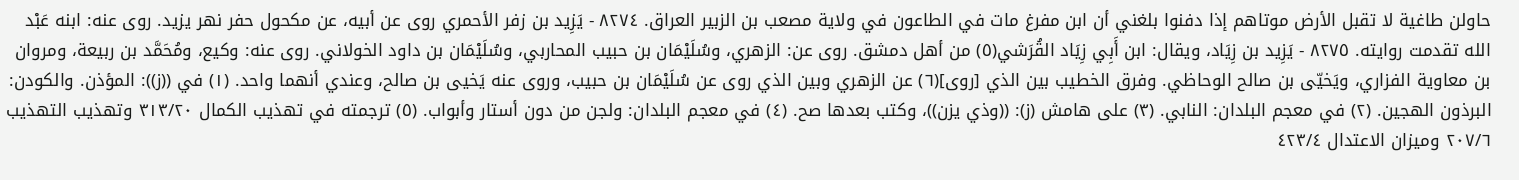حاولن طاغية لا تقبل الأرض موتاهم إذا دفنوا بلغني أن ابن مفرغ مات في الطاعون في ولاية مصعب بن الزبير العراق. ٨٢٧٤ - يَزِيد بن زفر الأحمري روی عن أبيه، عن مکحول حفر نهر یزید. روى عنه: ابنه عَبْد الله تقدمت روايته. ٨٢٧٥ - يَزِيد بن زِيَاد، ويقال: ابن أَبِي زِيَاد القُرَشي(٥) من أهل دمشق. روى عن: الزهري، وسُلَيْمَان بن حبيب المحاربي، وسُلَيْمَان بن داود الخولاني. روى عنه: وكيع، ومُحَمَّد بن ربيعة، ومروان بن معاوية الفزاري، ويَخيّى بن صالح الوحاظي. وفرق الخطيب بين الذي [روى](٦) عن الزهري وبين الذي روى عن سُلَيْمَان بن حبیب، وروى عنه يَخیی بن صالح، وعندي أنهما واحد. (١) في ((ز)): المؤذن. والكودن: البرذون الهجين. (٢) في معجم البلدان: النابي. (٣) على هامش (ز): ((وذي يزن))، وكتب بعدها صح. (٤) في معجم البلدان: ولجن من دون أستار وأبواب. (٥) ترجمته في تهذيب الكمال ٣١٣/٢٠ وتهذيب التهذيب ٢٠٧/٦ وميزان الاعتدال ٤٢٣/٤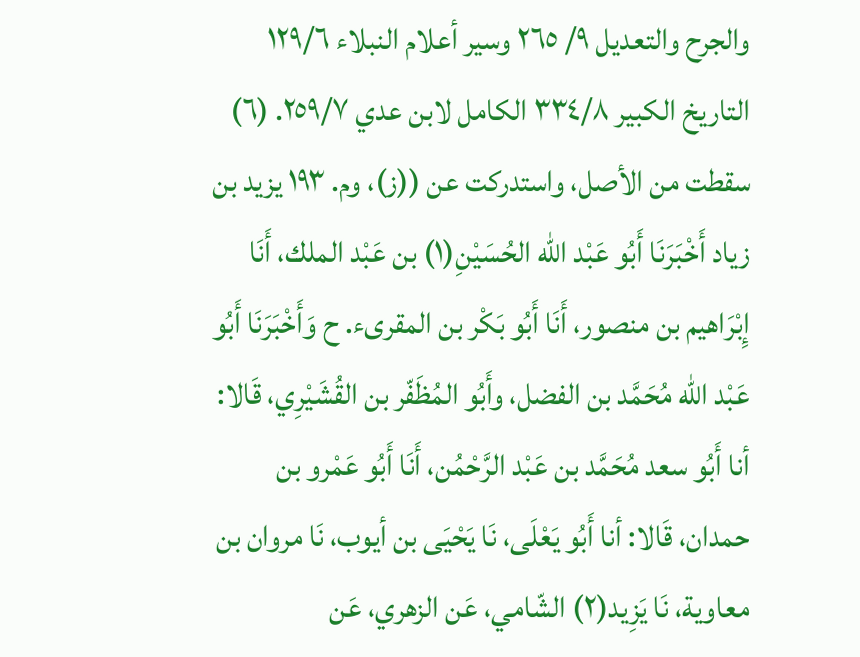والجرح والتعديل ٩/ ٢٦٥ وسير أعلام النبلاء ١٢٩/٦ التاريخ الكبير ٣٣٤/٨ الكامل لابن عدي ٢٥٩/٧. (٦) سقطت من الأصل، واستدركت عن ((ز)، وم. ١٩٣ یزید بن زياد أَخْبَرَنَا أَبُو عَبْد اللّه الحُسَيْنِ(١) بن عَبْد الملك، أَنَا إِبْرَاهيم بن منصور، أَنَا أَبُو بَكْر بن المقرىء. ح وَأَخْبَرَنَا أَبُو عَبْد اللّه مُحَمَّد بن الفضل، وأَبُو المُظَفّر بن القُشَيْرِي، قَالا: أنا أَبُو سعد مُحَمَّد بن عَبْد الرَّحْمُن، أَنَا أَبُو عَمْرو بن حمدان، قَالا: أنا أَبُو يَعْلَى، نَا يَحْيَى بن أيوب، نَا مروان بن معاوية، نَا يَزِيد(٢) الشّامي، عَن الزهري، عَن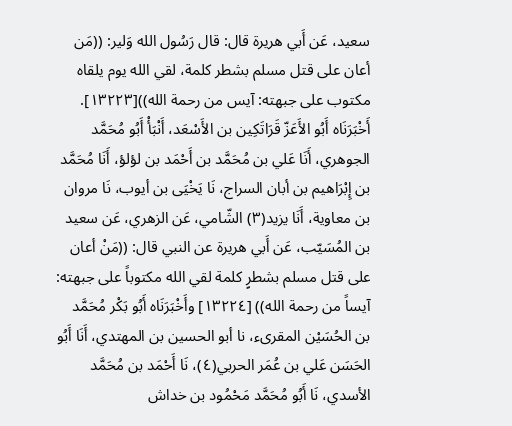سعيد، عَن أَبي هريرة قال: قال رَسُول الله وَلير: ((مَن أعان على قتل مسلم بشطر كلمة، لقي الله يوم يلقاه مكتوب على جبهته: آيس من رحمة الله))[١٣٢٢٣]. أَخْبَرَنَاه أَبُو الأَعَزّ قَرَاتَكِين بن الأَسْعَد، أَنْبَأْ أَبُو مُحَمَّد الجوهري، أَنَا عَلي بن مُحَمَّد بن أَحْمَد بن لؤلؤ، أَنَا مُحَمَّد بن إِبْرَاهيم بن أبان السراج، نَا يَخْيَى بن أيوب، نَا مروان بن معاوية، أَنَا يزيد(٣) الشّامي، عَن الزهري، عَن سعيد بن المُسَيّب، عَن أَبي هريرة عن النبي قال: ((مَنْ أعان على قتل مسلم بشطرٍ كلمة لقي الله مكتوباً على جبهته: آيساً من رحمة الله)) [١٣٢٢٤] وأَخْبَرَنَاه أَبُو بَكْر مُحَمَّد بن الحُسَيْن المقرىء، نا أبو الحسين بن المهتدي، أَنَا أَبُو الحَسَن عَلي بن عُمَر الحربي(٤)، نَا أَحْمَد بن مُحَمَّد الأسدي، نَا أَبُو مُحَمَّد مَحْمُود بن خداش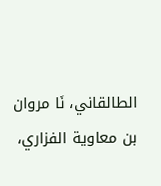الطالقاني، نَا مروان بن معاوية الفزاري،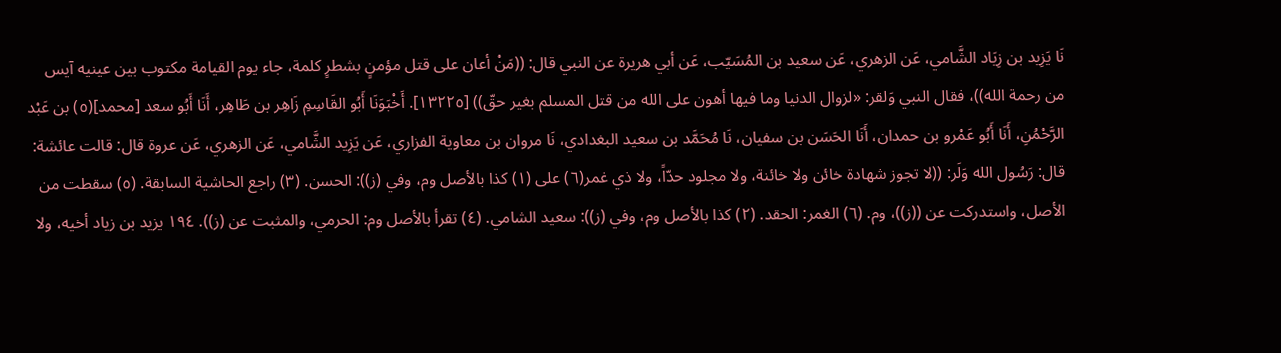نَا يَزِيد بن زِيَاد الشَّامي، عَن الزهري، عَن سعيد بن المُسَيّب، عَن أبي هريرة عن النبي قال: ((مَنْ أعان على قتل مؤمنٍ بشطرٍ كلمة، جاء يوم القيامة مكتوب بين عينيه آيس من رحمة الله))، فقال النبي وَلقر: «لزوال الدنيا وما فيها أهون على الله من قتل المسلم بغير حقّ)) [١٣٢٢٥]. أَخْبَوَنَا أَبُو القَاسِمِ زَاهِر بن طَاهِر، أَنَا أَبُو سعد [محمد](٥) بن عَبْد الرَّحْمُنِ، أَنَا أَبُو عَمْرو بن حمدان، أَنَا الحَسَن بن سفيان، نَا مُحَمَّد بن سعيد البغدادي، نَا مروان بن معاوية الفزاري، عَن يَزِيد الشَّامي، عَن الزهري، عَن عروة قال: قالت عائشة: قال: رَسُول الله وَلَر: ((لا تجوز شهادة خائن ولا خائنة، ولا مجلود حدّاً، ولا ذي غمر(٦) على (١) كذا بالأصل وم، وفي (ز)): الحسن. (٣) راجع الحاشية السابقة. (٥) سقطت من الأصل، واستدركت عن ((ز))، وم. (٦) الغمر: الحقد. (٢) كذا بالأصل وم، وفي (ز)): سعيد الشامي. (٤) تقرأ بالأصل وم: الحرمي، والمثبت عن (ز)). ١٩٤ یزید بن زياد أخيه، ولا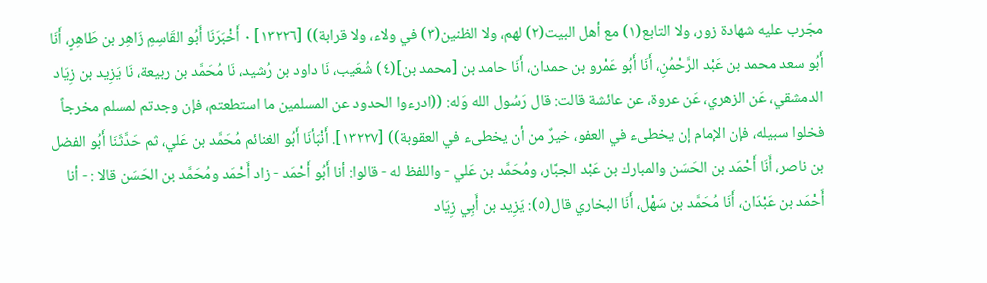مجّرب عليه شهادة زور، ولا التابع(١) مع أهل البيت(٢) لهم، ولا الظنين(٣) في ولاء، ولا قرابة)) [١٣٢٢٦] ٠ أَخْبَرَنَا أَبُو القَاسِمِ زَاهِر بن طَاهِرٍ، أَنَا أَبُو سعد محمد بن عَبْد الرَّحْمُنِ، أَنَا أَبُو عَمْرو بن حمدان، أَنَا حامد بن [محمد بن](٤) شُعَيب، نَا داود بن رُشيد، نَا مُحَمَّد بن ربيعة، نَا يَزِيد بن زِيَاد الدمشقي، عَن الزهري، عَن عروة، عن عائشة قالت: قال رَسُول الله وَله: ((ادرءوا الحدود عن المسلمين ما استطعتم، فإن وجدتم لمسلم مخرجاً فخلوا سبيله، فإن الإمام إن يخطىء في العفو، خيرٌ من أن يخطىء في العقوبة)) [١٣٢٢٧]. أَنْبَأنَا أَبُو الغنائم مُحَمَّد بن عَلي، ثم حَدَّثَنَا أَبُو الفضل بن ناصر، أَنَا أَحْمَد بن الحَسَن والمبارك بن عَبْد الجبَّار، ومُحَمَّد بن عَلي - واللفظ له - قالوا: أنا أَبُو أَحْمَد - زاد أَحْمَد ومُحَمَّد بن الحَسَن قالا : - أنا أَحْمَد بن عَبْدَان، أَنَا مُحَمَّد بن سَهْل، أَنَا البخاري قال(٥): يَزِيد بن أَبِي زِيَاد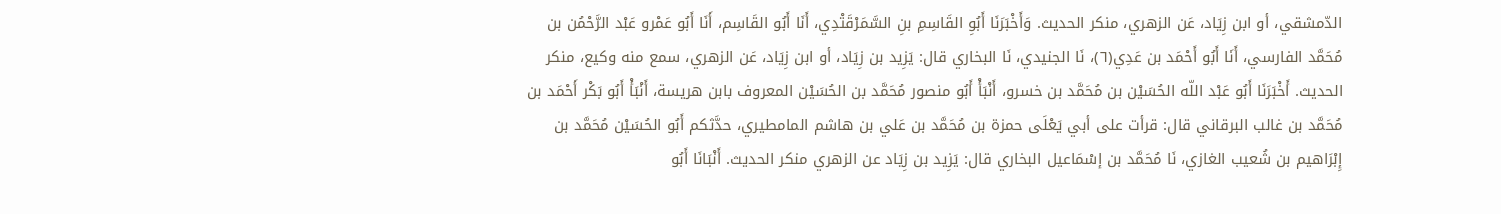الدّمشقي، أو ابن زِيَاد، عَن الزهري، منكر الحديث. وَأَخْبَرَنَا أَبُوِ القَاسِمِ بنِ السَّمَرْقَتْدِي، أَنَا أَبُو القَاسِم، أَنَا أَبُو عَمْرو عَبْد الرَّحْمُن بن مُحَمَّد الفارسي، أَنَا أَبُو أَحْمَد بن عَدِي(٦)، نَا الجنيدي، نَا البخاري قال: يَزِيد بن زِيَاد، أو ابن زِیَاد، عَن الزهري، سمع منه وکیع، منکر الحدیث. أَخْبَرَنَا أَبُو عَبْد اللّه الحُسَيْن بن مُحَمَّد بن خسرو، أَنْبَأْ أَبُو منصور مُحَمَّد بن الحُسَيْن المعروف بابن هريسة، أَنْبَأْ أَبُو بَكْر أَحْمَد بن مُحَمَّد بن غالب البرقاني قال: قرأت على أبي يَعْلَى حمزة بن مُحَمَّد بن عَلي بن هاشم المامطيري، حدَّثكم أَبُو الحُسَيْن مُحَمَّد بن إِبْرَاهيم بن شُعيب الغازي، نَا مُحَمَّد بن إسْمَاعيل البخاري قال: يَزِيد بن زِيَاد عن الزهري منكر الحديث. أَنْبَانَا أَبُو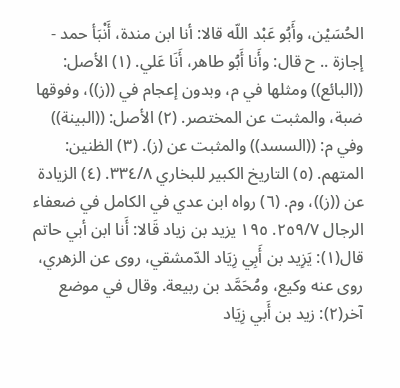الحُسَيْن، وأَبُو عَبْد اللّه قالا: أنا ابن مندة، أَنْبَأ حمد - إجازة .. ح قال: وأَنا أَبُو طاهر، أَنَا عَلي. (١) الأصل: ((البائع)) ومثلها في م، وبدون إعجام في ((ز))، وفوقها ضبة، والمثبت عن المختصر. (٢) الأصل: ((البينة)) وفي م: ((السسد)) والمثبت عن (ز). (٣) الظنين: المتهم. (٥) التاريخ الكبير للبخاري ٣٣٤/٨. (٤) الزيادة عن ((ز))، وم. (٦) رواه ابن عدي في الكامل في ضعفاء الرجال ٢٥٩/٧. ١٩٥ یزید بن زیاد قَالا: أَنا ابن أبي حاتم قال(١): يَزِيد بن أَبِي زِيَاد الدّمشقي، روى عن الزهري، روى عنه وكيع، ومُحَمَّد بن ربيعة. وقال في موضع آخر(٢): زيد بن أَبي زِيَاد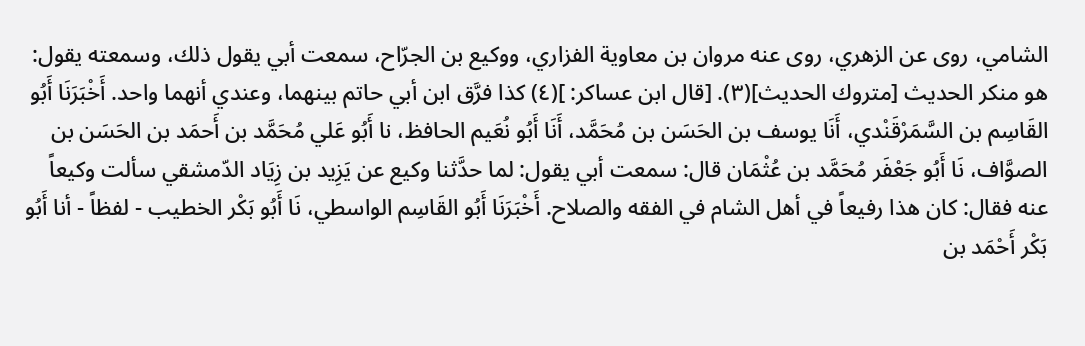الشامي، روى عن الزهري، روى عنه مروان بن معاوية الفزاري، ووكيع بن الجرّاح، سمعت أبي يقول ذلك، وسمعته يقول: هو منكر الحديث [متروك الحديث](٣). [قال ابن عساكر: ](٤) كذا فرَّق ابن أبي حاتم بينهما، وعندي أنهما واحد. أَخْبَرَنَا أَبُو القَاسِم بن السَّمَرْقَنْدي، أَنَا يوسف بن الحَسَن بن مُحَمَّد، أَنَا أَبُو نُعَيم الحافظ، نا أَبُو عَلي مُحَمَّد بن أَحمَد بن الحَسَن بن الصوَّاف، نَا أَبُو جَعْفَر مُحَمَّد بن عُثْمَان قال: سمعت أبي يقول: لما حدَّثنا وكيع عن يَزِيد بن زِيَاد الدّمشقي سألت وكيعاً عنه فقال: كان هذا رفيعاً في أهل الشام في الفقه والصلاح. أَخْبَرَنَا أَبُو القَاسِم الواسطي، نَا أَبُو بَكْر الخطيب - لفظاً - أنا أَبُو بَكْر أَحْمَد بن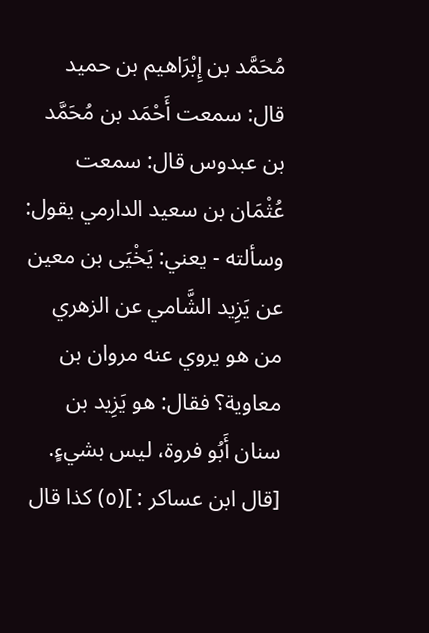مُحَمَّد بن إِبْرَاهيم بن حميد قال: سمعت أَحْمَد بن مُحَمَّد بن عبدوس قال: سمعت عُثْمَان بن سعيد الدارمي يقول: وسألته - يعني: يَخْيَى بن معين عن يَزِيد الشَّامي عن الزهري من هو يروي عنه مروان بن معاوية؟ فقال: هو يَزِيد بن سنان أَبُو فروة، ليس بشيءٍ. [قال ابن عساكر : ](٥) کذا قال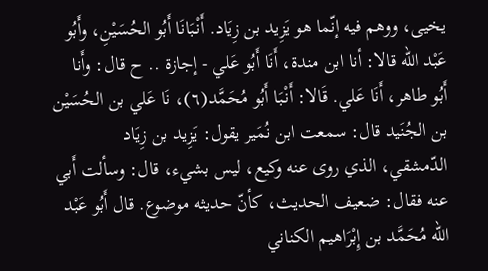یخیی، ووهم فیه إنّما هو یَزِید بن زِیَاد. أَنْبَانَا أَبُو الحُسَيْنِ، وأَبُو عَبْد اللّه قالا: أنا ابن مندة، أَنَا أَبُو عَلي - إجازة .. ح قال: وأَنا أَبُو طاهر، أَنَا عَلي. قَالا: أَنْبَا أَبُو مُحَمَّد(٦)، نَا عَلي بن الحُسَيْن بن الجُنَيد قال: سمعت ابن نُمَير يقول: يَزِيد بن زِيَاد الدّمشقي، الذي روى عنه وكيع، ليس بشيء، قال: وسألت أَبي عنه فقال: ضعيف الحديث، کأنّ حديثه موضوع. قال أَبُو عَبْد اللّه مُحَمَّد بن إِبْرَاهيم الكناني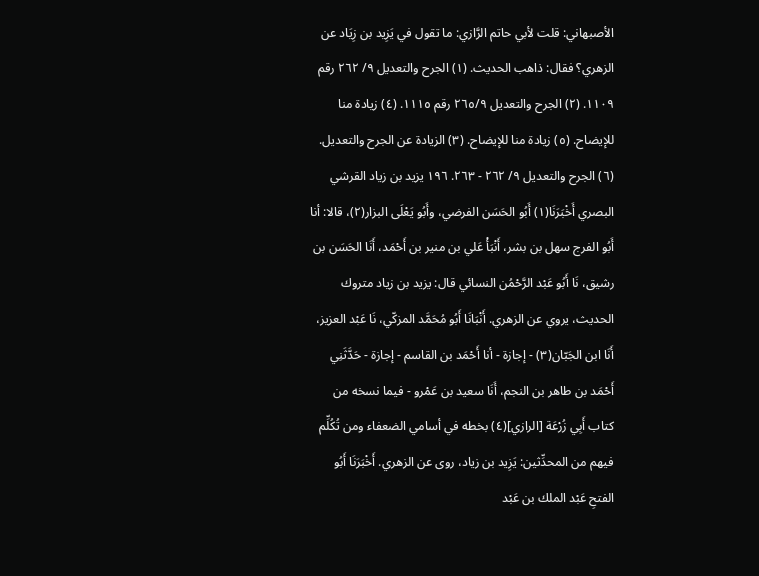الأصبهاني: قلت لأبي حاتم الرَّازي: ما تقول في يَزِيد بن زِيَاد عن الزهري؟ فقال: ذاهب الحديث. (١) الجرح والتعديل ٩/ ٢٦٢ رقم ١١٠٩. (٢) الجرح والتعديل ٢٦٥/٩ رقم ١١١٥. (٤) زيادة منا للإيضاح. (٥) زيادة منا للإيضاح. (٣) الزيادة عن الجرح والتعديل. (٦) الجرح والتعديل ٩/ ٢٦٢ - ٢٦٣. ١٩٦ يزيد بن زياد القرشي البصري أَخْبَرَنَا(١) أَبُو الحَسَن الفرضي، وأَبُو يَعْلَى البزار(٢)، قالا: أنا أَبُو الفرج سهل بن بشر، أَنْبَأْ عَلي بن منير بن أَحْمَد، أَنَا الحَسَن بن رشيق، نَا أَبُو عَبْد الرَّحْمُن النسائي قال: يزيد بن زياد متروك الحديث، يروي عن الزهري. أَنْبَانَا أَبُو مُحَمَّد المزكّي، نَا عَبْد العزيز، أَنَا ابن الجَبّان(٣) - إجازة - أنا أَحْمَد بن القاسم - إجازة - حَدَّثَنِي أَحْمَد بن طاهر بن النجم، أَنَا سعيد بن عَمْرو - فيما نسخه من كتاب أَبِي زُرْعَة [الرازي](٤) بخطه في أسامي الضعفاء ومن تُكُلِّم فيهم من المحدِّثين: يَزِيد بن زیاد، روی عن الزهري. أَخْبَرَنَا أَبُو الفتحِ عَبْد الملك بن عَبْد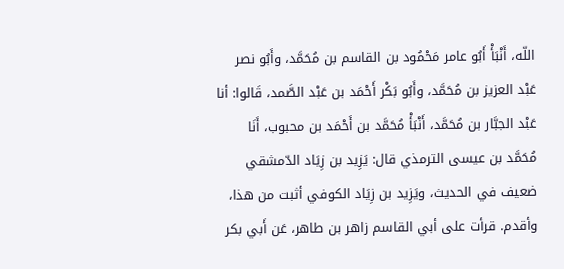اللّه، أَنْبَأْ أَبُو عامر مَحْمُود بن القاسم بن مُحَمَّد، وأَبُو نصر عَبْد العزيز بن مُحَمَّد، وأَبُو بَكْر أَحْمَد بن عَبْد الصَّمد، قَالوا: أنا عَبْد الجبَّار بن مُحَمَّد، أَنْبَأْ مُحَمَّد بن أَحْمَد بن محبوب، أَنَا مُحَمَّد بن عيسى الترمذي قال: يَزِيد بن زِيَاد الدّمشقي ضعيف في الحديث، ويَزِيد بن زِيَاد الكوفي أثبت من هذا، وأقدم. قرأت على أبي القاسم زاهر بن طاهر، عَن أَبي بكر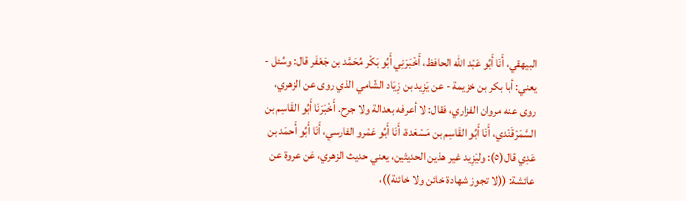البيهقي، أَنَا أَبُو عَبْد اللّه الحافظ، أَخْبَرَنِي أَبُو بَكْر مُحَمَّد بن جَعْفَر قال: وسُئل - يعني: أبا بكر بن خزيمة - عن يَزِيد بن زِيَاد الشّامي الذي روى عن الزهري، روى عنه مروان الفزاري، فقال: لا أعرفه بعدالة ولا جرح. أَخْبَرَنَا أَبُو القَاسِم بن السَّمَرْقَنْدي، أَنَا أَبُو القَاسِم بن مَسْعَدة، أَنَا أَبُو عَمْرو الفارسي، أَنَا أَبُو أَحمَد بن عَدِي قال(٥): وليَزِيد غير هذين الحديثين، يعني حديث الزهري، عَن عروة عن عائشة: ((لا تجوز شهادة خائن ولا خائنة))،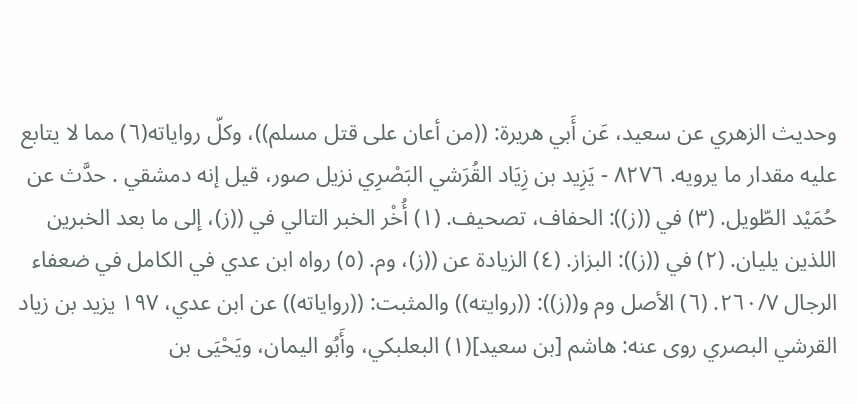وحديث الزهري عن سعيد، عَن أَبي هريرة: ((من أعان على قتل مسلم))، وكلّ رواياته(٦) مما لا يتابع عليه مقدار ما يرويه. ٨٢٧٦ - يَزِيد بن زِيَاد القُرَشي البَصْرِي نزيل صور، قيل إنه دمشقي . حدَّث عن حُمَيْد الطّويل. (٣) في ((ز)): الحفاف، تصحيف. (١) أُخْر الخبر التالي في ((ز)، إلى ما بعد الخبرين اللذين يليان. (٢) في ((ز)): البزاز. (٤) الزيادة عن ((ز)، وم. (٥) رواه ابن عدي في الكامل في ضعفاء الرجال ٢٦٠/٧. (٦) الأصل وم و((ز)): ((روايته)) والمثبت: ((رواياته)) عن ابن عدي، ١٩٧ يزيد بن زياد القرشي البصري روى عنه: هاشم [بن سعيد](١) البعلبكي، وأَبُو اليمان، ويَحْيَى بن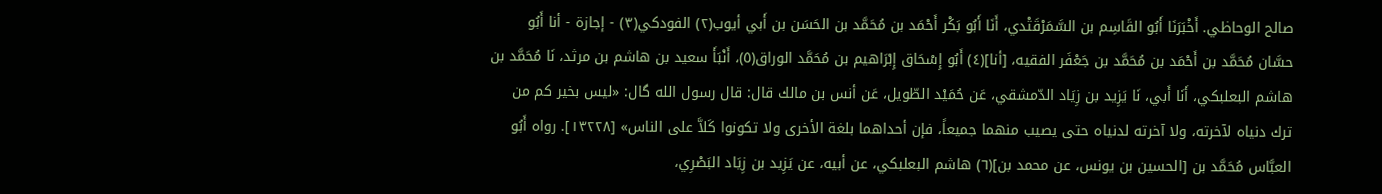صالح الوحاظي. أَخْبَرَنَا أَبُو القَاسِم بن السَّمَرْقَتْدي، أَنَا أَبُو بَكْر أَحْمَد بن مُحَمَّد بن الحَسَن بن أَبي أيوب(٢) الفودكي(٣) - إجازة - أنا أَبُو حسَّان مُحَمَّد بن أَحْمَد بن مُحَمَّد بن جَعْفَر الفقيه، [أنا](٤) أَبُو إِسْحَاق إِبْرَاهيم بن مُحَمَّد الوراق(٥)، أَنْبَأَ سعيد بن هاشم بن مرثد، نَا مُحَمَّد بن هاشم البعلبكي، أَنَا أَبي، نَا يَزِيد بن زِيَاد الدّمشقي، عَن حُمَيْد الطّويل، عَن أنس بن مالك قال: قال رسول الله گال: «لیس بخیر کم من ترك دنیاه لآخرته، ولا آخرته لدنیاہ حتی یصیب منهما جميعاً، فإن أحداهما بلغة الأخرى ولا تكونوا كَلاَّ على الناس» [١٣٢٢٨]. رواه أَبُو العبَّاس مُحَمَّد بن [الحسين بن يونس، عن محمد بن](٦) هاشم البعلبكي، عن أبيه، عن يَزِيد بن زِيَاد البَصْرِي،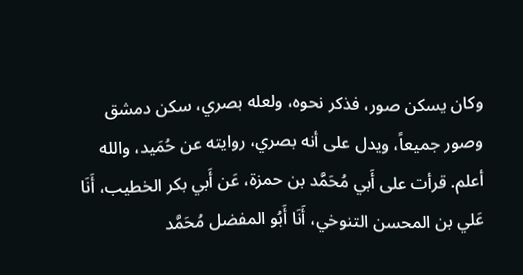وكان يسكن صور، فذكر نحوه، ولعله بصري، سكن دمشق وصور جميعاً، ويدل على أنه بصري، روايته عن حُمَيد، والله أعلم. قرأت على أَبي مُحَمَّد بن حمزة، عَن أَبي بكر الخطيب، أَنَا عَلي بن المحسن التنوخي، أَنَا أَبُو المفضل مُحَمَّد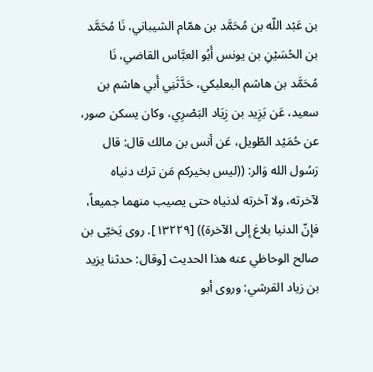بن عَبْد اللّه بن مُحَمَّد بن همّام الشيباني، نَا مُحَمَّد بن الحُسَيْنِ بن يونس أَبُو العبَّاس القاضي، نَا مُحَمَّد بن هاشم البعلبكي، حَدَّثَنِي أَبي هاشم بن سعيد، عَن يَزِيد بن زِيَاد البَصْرِي، وكان يسكن صور، عن حُمَيْد الطّويل، عَن أنس بن مالك قال: قال رَسُول الله وَالر: ((ليس بخيركم مَن ترك دنياه لآخرته، ولا آخرته لدنياه حتى يصيب منهما جميعاً، فإنّ الدنيا بلاغ إلى الآخرة)) [١٣٢٢٩]. روى يَخيّى بن صالح الوحاظي عنه هذا الحديث [وقال: حدثنا يزيد بن زياد القرشي: وروى أبو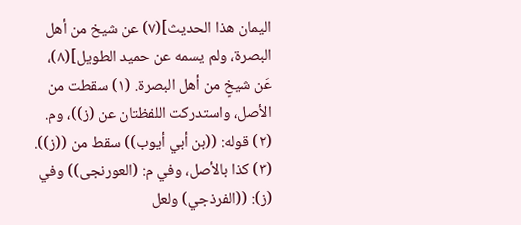اليمان هذا الحديث](٧) عن شيخ من أهل البصرة، ولم يسمه عن حميد الطويل](٨)، عَن شيخٍ من أهل البصرة. (١) سقطت من الأصل، واستدركت اللفظتان عن (ز))، وم. (٢) قوله: ((بن أبي أيوب)) سقط من ((ز)). (٣) كذا بالأصل، وفي م: (العورنجى)) وفي (ز): ((الفرذجي) ولعل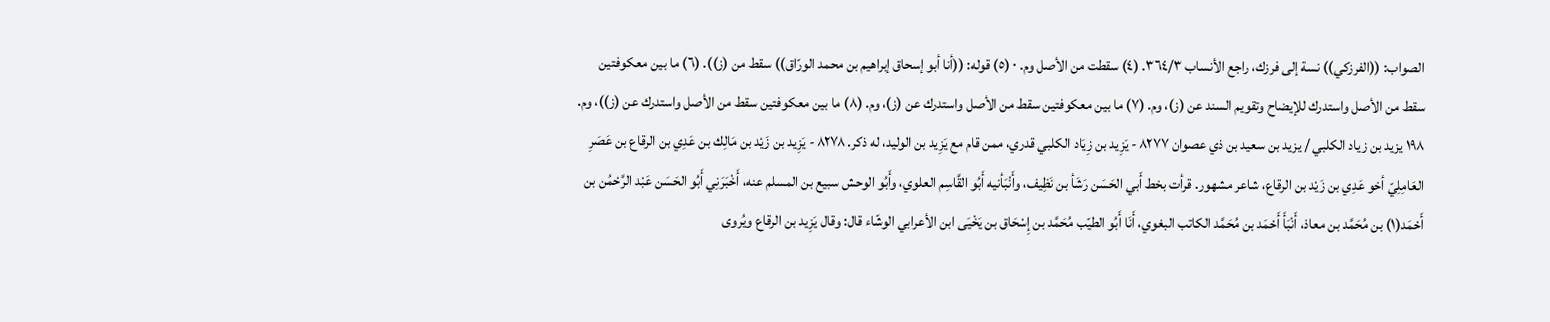الصواب: ((الفرزكي)) نسة إلى فرزك، راجع الأنساب ٣٦٤/٣. (٤) سقطت من الأصل وم. ٠ (٥) قوله: ((أنا أبو إسحاق إبراهيم بن محمد الورّاق)) سقط من (ز)). (٦) ما بين معكوفتين سقط من الأصل واستدرك للإيضاح وتقويم السند عن (ز)، وم. (٧) ما بين معكوفتين سقط من الأصل واستدرك عن (ز)، وم. (٨) ما بين معكوفتين سقط من الأصل واستدرك عن (ز))، وم. ١٩٨ يزيد بن زياد الكلبي / يزيد بن سعيد بن ذي عصوان ٨٢٧٧ - يَزِيد بن زِيَاد الكلبي قدري، ممن قام مع یَزِيد بن الوليد، له ذکر. ٨٢٧٨ - يَزِيد بن زَيْد بن مَالِك بن عَدِي بن الرقاع بن عَصَرِ العَامِلِيّ أخو عَدِي بن زَيْد بن الرقاع، شاعر مشهور. قرأت بخط أَبي الحَسَن رَشَأ بن نَظِيف، وأَنْبَأنيه أَبُو القَّاسِم العلوي، وأَبُو الوحش سبيع بن المسلم عنه، أَخْبَرَنِي أَبُو الحَسَن عَبْد الرَّحْمُن بن أَحْمَد(١) بن مُحَمَّد بن معاذ، أَنْبَأَ أَحْمَد بن مُحَمَّد الكاتب البغوي، أَنَا أَبُو الطيّب مُحَمَّد بن إِسْحَاق بن يَخْيَى ابن الأعرابي الوشّاء قال: وقال يَزِيد بن الرقاع ويُروى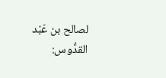لصالح بن عَبْد القدُّوس: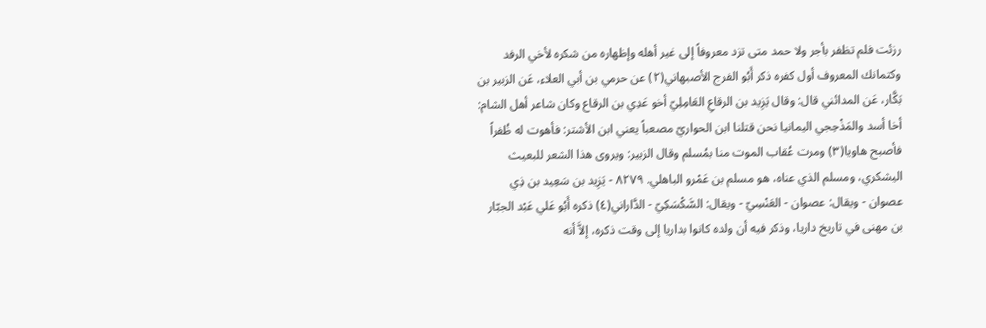رزئت فلم تظفر بأجر ولا حمد متى تزد معروفاً إلى غير أهله وإظهاره من شكره لأخي الرفد وكتمانك المعروف أول كفره ذكر أَبُو الفرج الأصبهاني(٢) عن حرمي بن أبي العلاء، عَن الزبير بن بَكَّار، عَن المدائني قال: وقال يَزِيد بن الرقاعِ العَامِلِيّ أخو عَدِي بن الرقاع وكان شاعر أهل الشام: أخا أسد والمَذْحِجي اليمانيا نحن قتلنا ابن الحواريّ مصعباً يعني ابن الأشتر: فأهوت له ظُفراً فأصبح ھاویا(٣) ومرت عُقاب الموت منا بمُسلم وقال الزبير: ويروى هذا الشعر للبعيث اليشكري، ومسلم الذي عناه، هو مسلم بن عَمْرو الباهلي. ٨٢٧٩ - يَزِيد بن سَعِيد بن ذِي عصوان - ويقال: عصوان - العَنْسِيّ - ويقال: السَّكْسَكِيّ - الدَّاراني(٤) ذكره أَبُو عَلي عَبْد الجبّار بن مهنى في تاريخ داريا، وذكر فيه أن ولده كانوا بداريا إلى وقت ذكره، إلاَّ أنه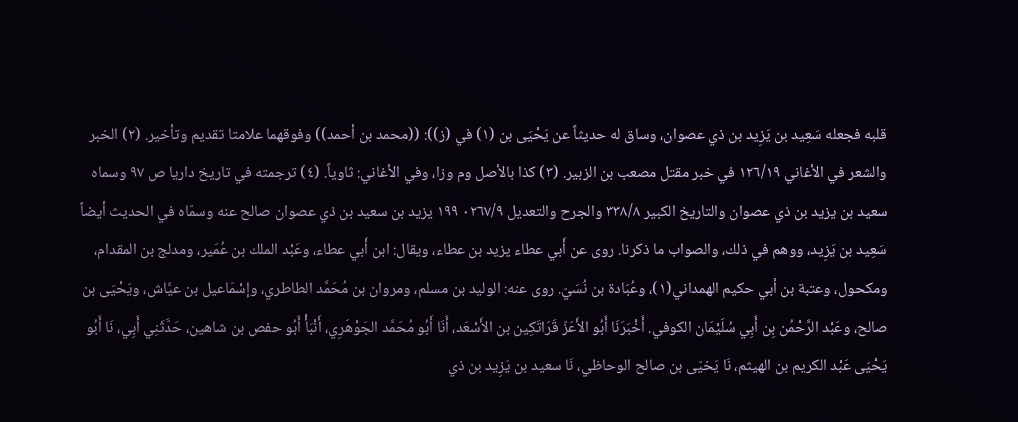قلبه فجعله سَعِيد بن يَزِيد بن ذي عصوان، وساق له حديثاً عن يَحْيَى بن (١) في (ز)): ((محمد بن أحمد)) وفوقهما علامتا تقديم وتأخير. (٢) الخبر والشعر في الأغاني ١٢٦/١٩ في خبر مقتل مصعب بن الزبير. (٣) كذا بالأصل وم وزا، وفي الأغاني: ثاوياً. (٤) ترجمته في تاريخ داريا ص ٩٧ وسماه سعيد بن يزيد بن ذي عصوان والتاريخ الكبير ٣٣٨/٨ والجرح والتعديل ٠٢٦٧/٩ ١٩٩ یزید بن سعيد بن ذي عصوان صالح عنه وسمّاه في الحديث أيضاً سَعِيد بن يَزِيد، ووهم في ذلك، والصواب ما ذكرنا. روى عن أَبي عطاء يزيد بن عطاء، ويقال: ابن أَبي عطاء، وعَبْد الملك بن عُمَير، ومدلج بن المقدام، ومكحول، وعتبة بن أبي حكيم الهمداني(١)، وعُبَادة بن نُسَيّ. روى عنه: الوليد بن مسلم، ومروان بن مُحَمَّد الطاطري، وإسْمَاعيل بن عيَّاش، ويَحْيَى بن صالح، وعَبْد الرَّحْمُن بِن أَبِي سُلَيْمَان الكوفي. أَخْبَرَنَا أَبُو الأَعَزّ قَرَاتَكِين بن الأَسْعَد، أَنَا أَبُو مُحَمَّد الجَوْهَرِي، أَنْبَأْ أَبُو حفص بن شاهين، حَدَّثَنِي أَبِي، نَا أَبُو يَحْيَى عَبْد الكريم بن الهيثم، نَا يَخيّى بن صالح الوحاظي، نَا سعيد بن يَزِيد بن ذي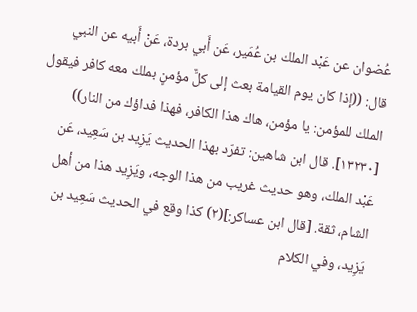عُضوان عن عَبْد الملك بن عُمَير، عَن أَبي بردة، عَنْ أَبيه عن النبي قال: ((إذا كان يوم القيامة بعث إلى كلٌّ مؤمنٍ بملك معه كافر فيقول الملك للمؤمن: يا مؤمن، هاك هذا الكافر، فهذا فداؤك من النار)) [١٣٢٣٠]. قال ابن شاهين: تفرّد بهذا الحديث يَزِيد بن سَعِيد، عَن عَبْد الملك، وهو حديث غريب من هذا الوجه، ويَزِيد هذا من أهل الشام، ثقة. [قال ابن عساكر:](٢) كذا وقع في الحديث سَعِيد بن يَزِيد، وفي الكلام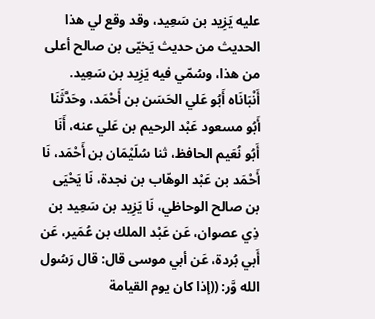عليه يَزِيد بن سَعِيد، وقد وقع لي هذا الحديث من حديث يَخيّى بن صالح أعلى من هذا، وسُمّي فيه يَزِيد بن سَعِید. أَنْبَانَاه أَبُو عَلي الحَسَن بن أَحْمَد، وحَدَّثَنَا أَبُو مسعود عَبْد الرحيم بن عَلي عنه، أَنَا أَبُو نُعَيم الحافظ، ثنا سُلَيْمَان بن أَحْمَد، نَا أَحْمَد بن عَبْد الوهّاب بن نجدة، نَا يَحْيَى بن صالح الوحاظي، نَا يَزِيد بن سَعِيد بن ذِي عصوان، عَن عَبْد الملك بن عُمَير، عَن أَبي بُردة، عَن أبي موسى قال: قال رَسُول الله وَّر: ((إذا كان يوم القيامة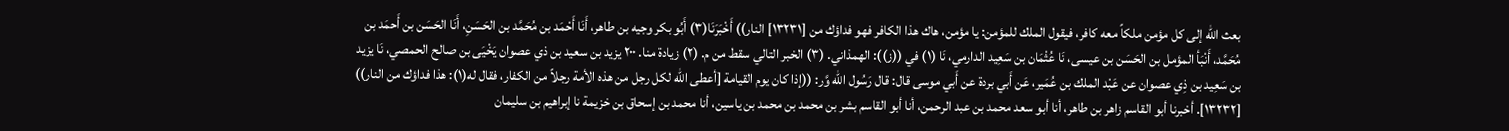بعث الله إلى كل مؤمن ملكاً معه كافر، فيقول الملك للمؤمن: يا مؤمن، هاك هذا الكافر فهو فداؤك من [١٣٢٣١] النار)) أَخْبَرَنَا(٣) أَبُو بكر وجيه بن طاهر، أَنَا أَحْمَد بن مُحَمَّد بن الحَسَنِ، أَنَا الحَسَن بن أَحمَد بن مُحَمَّد، أَنْبَأ المؤمل بن الحَسَن بن عيسى، نَا عُثْمَان بن سَعِيد الدارمي، نَا (١) في ((ز)): الهمذاني. (٣) الخبر التالي سقط من م. (٢) زيادة منا. ٢٠٠ یزید بن سعید بن ذي عصوان يَخْيَى بن صالح الحمصي، نَا يزيد بن سَعِيد بن ذِي عصوان عن عَبْد الملك بن عُمَير، عَن أَبي بردة عن أَبي موسى قال: قال رَسُول الله وَّر: ((إذا كان يوم القيامة [أعطى الله لكل رجل من هذه الأمة رجلاً من الكفار، فقال له(١): هذا فداؤك من النار)) [١٣٢٣٢]. أخبرنا أبو القاسم زاهر بن طاهر، أنا أبو سعد محمد بن عبد الرحمن، أنا أبو القاسم بشر بن محمد بن محمد بن ياسين، أنا محمد بن إسحاق بن خزيمة نا إبراهيم بن سليمان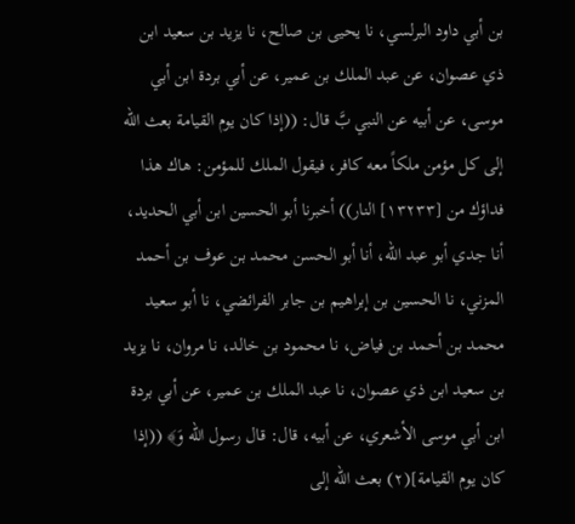بن أبي داود البرلسي، نا يحيى بن صالح، نا يزيد بن سعيد ابن ذي عصوان، عن عبد الملك بن عمير، عن أبي بردة ابن أبي موسى، عن أبيه عن النبي بَّ قال: ((إذا كان يوم القيامة بعث الله إلى كل مؤمن ملكاً معه كافر، فيقول الملك للمؤمن: هاك هذا فداؤك من [١٣٢٣٣] النار)) أخبرنا أبو الحسين ابن أبي الحديد، أنا جدي أبو عبد الله، أنا أبو الحسن محمد بن عوف بن أحمد المزني، نا الحسين بن إبراهيم بن جابر الفرائضي، نا أبو سعيد محمد بن أحمد بن فياض، نا محمود بن خالد، نا مروان، نا يزيد بن سعيد ابن ذي عصوان، نا عبد الملك بن عمير، عن أبي بردة ابن أبي موسى الأشعري، عن أبيه، قال: قال رسول الله وَ﴾ ((إذا كان يوم القيامة](٢) بعث الله إلى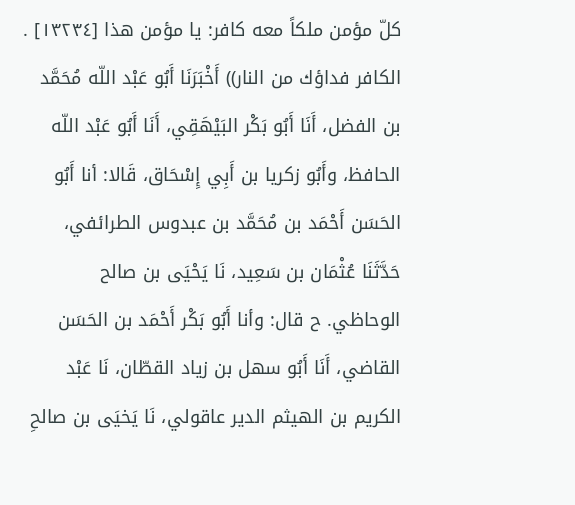كلّ مؤمن ملكاً معه كافر: يا مؤمن هذا [١٣٢٣٤] . الكافر فداؤك من النار)) أَخْبَرَنَا أَبُو عَبْد اللّه مُحَمَّد بن الفضل، أَنَا أَبُو بَكْر البَيْهَقِي، أَنَا أَبُو عَبْد اللّه الحافظ، وأَبُو زكريا بن أَبِي إِسْحَاق، قَالا: أنا أَبُو الحَسَن أَحْمَد بن مُحَمَّد بن عبدوس الطرائفي، حَدَّثَنَا عُثْمَان بن سَعِيد، نَا يَحْيَى بن صالح الوحاظي. ح قال: وأنا أَبُو بَكْر أَحْمَد بن الحَسَن القاضي، أَنَا أَبُو سهل بن زياد القطّان، نَا عَبْد الكريم بن الهيثم الدير عاقولي، نَا يَخيَى بن صالحِ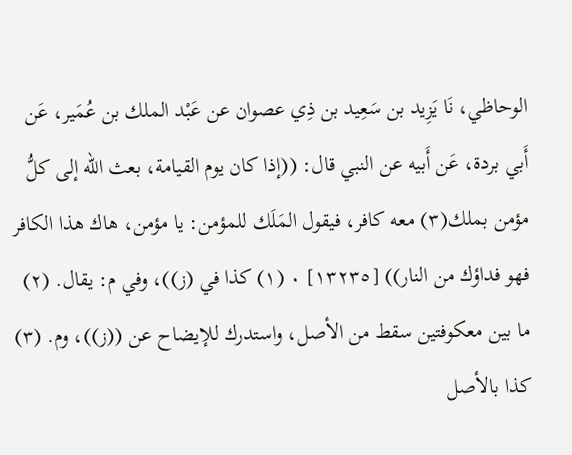الوحاظي، نَا يَزِيد بن سَعِيد بن ذِي عصوان عن عَبْد الملك بن عُمَير، عَن أَبي بردة، عَن أَبيه عن النبي قال: ((إذا كان يوم القيامة، بعث الله إلى كلُّ مؤمن بملك(٣) معه كافر، فيقول المَلَك للمؤمن: يا مؤمن، هاك هذا الكافر فهو فداؤك من النار)) [١٣٢٣٥] ٠ (١) كذا في (ز))، وفي م: يقال. (٢) ما بين معكوفتين سقط من الأصل، واستدرك للإيضاح عن ((ز))، وم. (٣) كذا بالأصل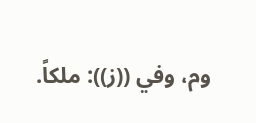وم، وفي ((ز)): ملكاً.